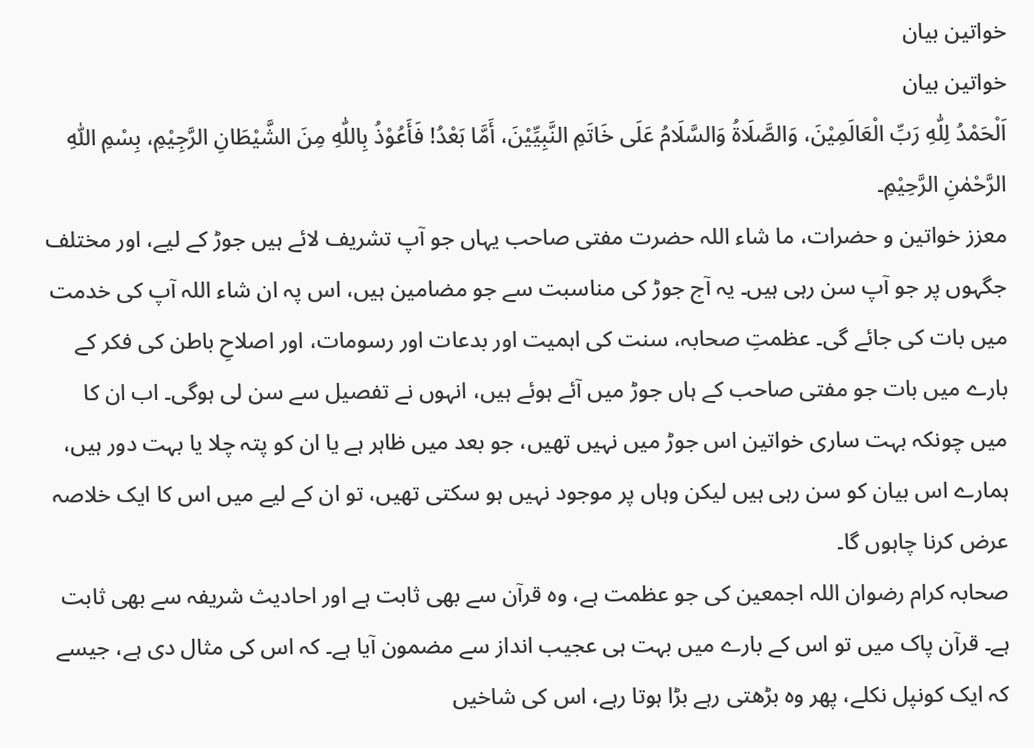خواتین بیان
خواتین بیان
اَلْحَمْدُ لِلّٰهِ رَبِّ الْعَالَمِيْنَ، وَالصَّلَاةُ وَالسَّلَامُ عَلَى خَاتَمِ النَّبِيِّيْنَ، أَمَّا بَعْدُ! فَأَعُوْذُ بِاللّٰهِ مِنَ الشَّيْطَانِ الرَّجِيْمِ، بِسْمِ اللّٰهِ الرَّحْمٰنِ الرَّحِيْمِ۔
معزز خواتین و حضرات، ما شاء اللہ حضرت مفتی صاحب یہاں جو آپ تشریف لائے ہیں جوڑ کے لیے، اور مختلف جگہوں پر جو آپ سن رہی ہیں۔ یہ آج جوڑ کی مناسبت سے جو مضامین ہیں، اس پہ ان شاء اللہ آپ کی خدمت میں بات کی جائے گی۔ عظمتِ صحابہ، سنت کی اہمیت اور بدعات اور رسومات، اور اصلاحِ باطن کی فکر کے بارے میں بات جو مفتی صاحب کے ہاں جوڑ میں آئے ہوئے ہیں، انہوں نے تفصیل سے سن لی ہوگی۔ اب ان کا میں چونکہ بہت ساری خواتین اس جوڑ میں نہیں تھیں، جو بعد میں ظاہر ہے یا ان کو پتہ چلا یا بہت دور ہیں، ہمارے اس بیان کو سن رہی ہیں لیکن وہاں پر موجود نہیں ہو سکتی تھیں، تو ان کے لیے میں اس کا ایک خلاصہ عرض کرنا چاہوں گا۔
صحابہ کرام رضوان اللہ اجمعین کی جو عظمت ہے، وہ قرآن سے بھی ثابت ہے اور احادیث شریفہ سے بھی ثابت ہے۔ قرآن پاک میں تو اس کے بارے میں بہت ہی عجیب انداز سے مضمون آیا ہے۔ کہ اس کی مثال دی ہے، جیسے کہ ایک کونپل نکلے، پھر وہ بڑھتی رہے بڑا ہوتا رہے، اس کی شاخیں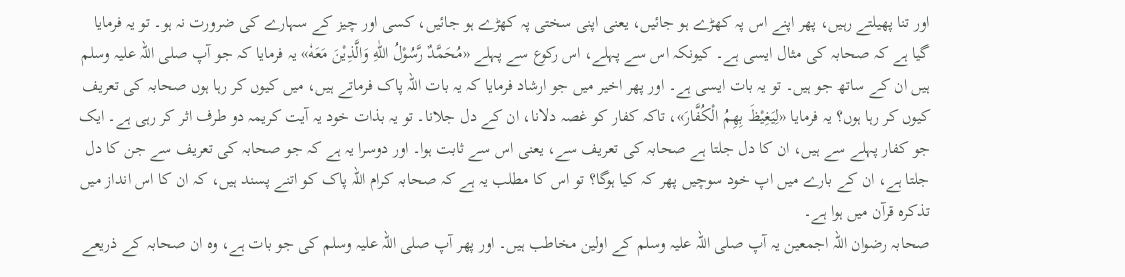اور تنا پھیلتے رہیں، پھر اپنے اس پہ کھڑے ہو جائیں، یعنی اپنی سختی پہ کھڑے ہو جائیں، کسی اور چیز کے سہارے کی ضرورت نہ ہو۔ تو یہ فرمایا گیا ہے کہ صحابہ کی مثال ایسی ہے۔ کیونکہ اس سے پہلے، اس رکوع سے پہلے «مُحَمَّدٌ رَّسُوْلُ اللّٰهِ وَالَّذِيْنَ مَعَهٗ» یہ فرمایا کہ جو آپ صلی اللہ علیہ وسلم ہیں ان کے ساتھ جو ہیں۔ تو یہ بات ایسی ہے۔ اور پھر اخیر میں جو ارشاد فرمایا کہ یہ بات اللہ پاک فرماتے ہیں، میں کیوں کر رہا ہوں صحابہ کی تعریف کیوں کر رہا ہوں؟ یہ فرمایا «لِيَغِيْظَ بِهِمُ الْكُفَّارَ»، تاکہ کفار کو غصہ دلانا، ان کے دل جلانا۔ تو یہ بذات خود یہ آیت کریمہ دو طرف اثر کر رہی ہے۔ ایک جو کفار پہلے سے ہیں، ان کا دل جلتا ہے صحابہ کی تعریف سے، یعنی اس سے ثابت ہوا۔ اور دوسرا یہ ہے کہ جو صحابہ کی تعریف سے جن کا دل جلتا ہے، ان کے بارے میں اپ خود سوچیں پھر کہ کیا ہوگا؟ تو اس کا مطلب یہ ہے کہ صحابہ کرام اللہ پاک کو اتنے پسند ہیں، کہ ان کا اس انداز میں تذکرہ قرآن میں ہوا ہے۔
صحابہ رضوان اللہ اجمعین یہ آپ صلی اللہ علیہ وسلم کے اولین مخاطب ہیں۔ اور پھر آپ صلی اللہ علیہ وسلم کی جو بات ہے، وہ ان صحابہ کے ذریعے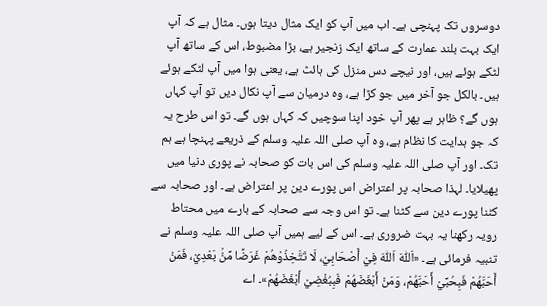دوسروں تک پہنچی ہے۔ اب میں آپ کو ایک مثال دیتا ہوں۔ مثال ہے کہ آپ ایک بہت بلند عمارت کے ساتھ ایک زنجیر ہے، بڑا مضبوط، اس کے ساتھ آپ لٹکے ہوئے ہیں، اور نیچے دس منزل کی ہائٹ ہے، یعنی ہوا میں آپ لٹکے ہوئے ہیں۔ بالکل جو آخر میں جو کڑا ہے، وہ درمیان سے آپ نکال دیں تو آپ کہاں ہوں گے؟ ظاہر ہے پھر آپ خود اپنا سوچیں کہ کہاں ہوں گے۔ تو اس طرح یہ کہ جو ہدایت کا نظام ہے، وہ آپ صلی اللہ علیہ وسلم کے ذریعے پہنچا ہے ہم تک۔ اور آپ صلی اللہ علیہ وسلم کی اس بات کو صحابہ نے پوری دنیا میں پھیلایا۔ لہذا صحابہ پر اعتراض اس پورے دین پر اعتراض ہے۔ اور صحابہ سے کٹنا پورے دین سے کٹنا ہے۔ تو اس وجہ سے صحابہ کے بارے میں محتاط رویہ رکھنا یہ بہت ضروری ہے۔ اس کے لیے ہمیں آپ صلی اللہ علیہ وسلم نے تنبیہ فرمائی ہے۔ «اَللّٰهَ اَللّٰهَ فِيْ أَصْحَابِيْ، لَا تَتَّخِذُوْهُمْ غَرَضًا مِّنْۢ بَعْدِيْ، فَمَنْ أَحَبَّهُمْ فَبِحُبِّيْ أَحَبَّهُمْ، وَمَنْ أَبْغَضَهُمْ فَبِبُغْضِيْ أَبْغَضَهُمْ»۔ اے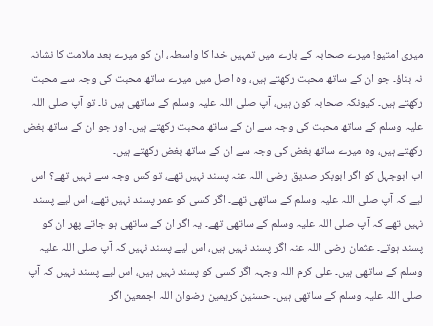میری امتیو! میرے صحابہ کے بارے میں تمہیں خدا کا واسطہ، ان کو میرے بعد ملامت کا نشانہ نہ بناؤ۔ جو ان کے ساتھ محبت رکھتے ہیں، وہ اصل میں میرے ساتھ محبت کی وجہ سے محبت رکھتے ہیں۔ کیونکہ صحابہ کون ہیں، آپ صلی اللہ علیہ وسلم کے ساتھی ہیں نا۔ تو آپ صلی اللہ علیہ وسلم کے ساتھ محبت کی وجہ سے ان کے ساتھ محبت رکھتے ہیں۔ اور جو ان کے ساتھ بغض رکھتے ہیں، وہ میرے ساتھ بغض کی وجہ سے ان کے ساتھ بغض رکھتے ہیں۔
اب ابوجہل کو اگر ابوبکر صدیق رضی اللہ عنہ پسند نہیں تھے، تو کس وجہ سے نہیں تھے؟ اس لیے کہ آپ صلی اللہ علیہ وسلم کے ساتھی تھے۔ اگر کسی کو عمر پسند نہیں تھے، اس لیے پسند نہیں تھے کہ آپ صلی اللہ علیہ وسلم کے ساتھی تھے۔ یہ اگر ان کے ساتھی ہو جاتے پھر ان کو پسند ہوتے۔ عثمان رضی اللہ عنہ اگر پسند نہیں ہیں، اس لیے پسند نہیں کہ آپ صلی اللہ علیہ وسلم کے ساتھی ہیں۔ علی کرم اللہ وجہہ اگر کسی کو پسند نہیں ہیں، اس لیے پسند نہیں کہ آپ صلی اللہ علیہ وسلم کے ساتھی ہیں۔ حسنین کریمین رضوان اللہ اجمعین اگر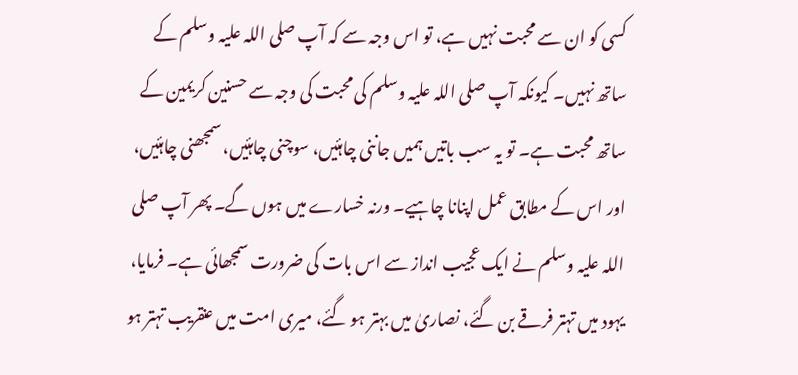کسی کو ان سے محبت نہیں ہے، تو اس وجہ سے کہ آپ صلی اللہ علیہ وسلم کے ساتھ نہیں۔ کیونکہ آپ صلی اللہ علیہ وسلم کی محبت کی وجہ سے حسنین کریمین کے ساتھ محبت ہے۔ تو یہ سب باتیں ہمیں جاننی چاہئیں، سوچنی چاہئیں، سمجھنی چاہئیں، اور اس کے مطابق عمل اپنانا چاہیے۔ ورنہ خسارے میں ہوں گے۔ پھر آپ صلی اللہ علیہ وسلم نے ایک عجیب انداز سے اس بات کی ضرورت سمجھائی ہے۔ فرمایا، یہود میں تہتر فرقے بن گئے، نصاریٰ میں بہتر ہو گئے، میری امت میں عنقریب تہتر ہو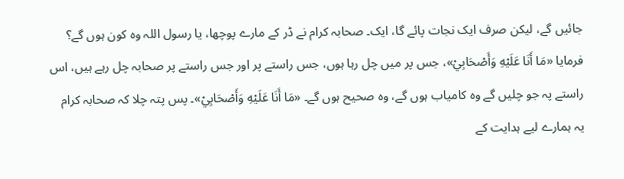جائیں گے، لیکن صرف ایک نجات پائے گا، ایک۔ صحابہ کرام نے ڈر کے مارے پوچھا، یا رسول اللہ وہ کون ہوں گے؟ فرمایا «مَا أَنَا عَلَيْهِ وَأَصْحَابِيْ»، جس پر میں چل رہا ہوں، جس راستے پر اور جس راستے پر صحابہ چل رہے ہیں، اس راستے پہ جو چلیں گے وہ کامیاب ہوں گے، وہ صحیح ہوں گے۔ «مَا أَنَا عَلَيْهِ وَأَصْحَابِيْ»۔ پس پتہ چلا کہ صحابہ کرام یہ ہمارے لیے ہدایت کے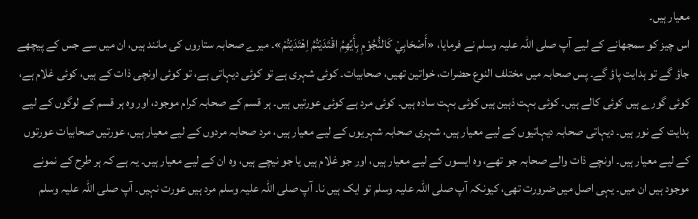معیار ہیں۔
اس چیز کو سمجھانے کے لیے آپ صلی اللہ علیہ وسلم نے فرمایا، «أَصْحَابِيْ كَالنُّجُوْمِ بِأَيِّهِمُ اقْتَدَيْتُمُ اِهْتَدَيْتُمْ»۔ میرے صحابہ ستاروں کی مانند ہیں، ان میں سے جس کے پیچھے جاؤ گے تو ہدایت پاؤ گے۔ پس صحابہ میں مختلف النوع حضرات، خواتین تھیں، صحابیات۔ کوئی شہری ہے تو کوئی دیہاتی ہے، تو کوئی اونچی ذات کے ہیں، کوئی غلام ہے، کوئی گورے ہیں کوئی کالے ہیں۔ کوئی بہت ذہین ہیں کوئی بہت سادہ ہیں۔ کوئی مرد ہے کوئی عورتیں ہیں۔ ہر قسم کے صحابہ کرام موجود، اور وہ ہر قسم کے لوگوں کے لیے ہدایت کے نور ہیں۔ دیہاتی صحابہ دیہاتیوں کے لیے معیار ہیں، شہری صحابہ شہریوں کے لیے معیار ہیں، مرد صحابہ مردوں کے لیے معیار ہیں، عورتیں صحابیات عورتوں کے لیے معیار ہیں۔ اونچے ذات والے صحابہ جو تھے، وہ ایسوں کے لیے معیار ہیں، اور جو غلام ہیں یا جو نیچے ہیں، وہ ان کے لیے معیار ہیں۔ یہ ہے کہ ہر طرح کے نمونے موجود ہیں ان میں۔ یہی اصل میں ضرورت تھی، کیونکہ آپ صلی اللہ علیہ وسلم تو ایک ہیں نا۔ آپ صلی اللہ علیہ وسلم مرد ہیں عورت نہیں۔ آپ صلی اللہ علیہ وسلم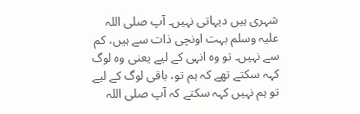شہری ہیں دیہاتی نہیں۔ آپ صلی اللہ علیہ وسلم بہت اونچی ذات سے ہیں، کم سے نہیں۔ تو وہ انہی کے لیے یعنی وہ لوگ کہہ سکتے تھے کہ ہم تو، باقی لوگ کے لیے تو ہم نہیں کہہ سکتے کہ آپ صلی اللہ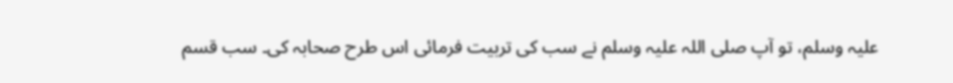علیہ وسلم، تو آپ صلی اللہ علیہ وسلم نے سب کی تربیت فرمائی اس طرح صحابہ کی۔ سب قسم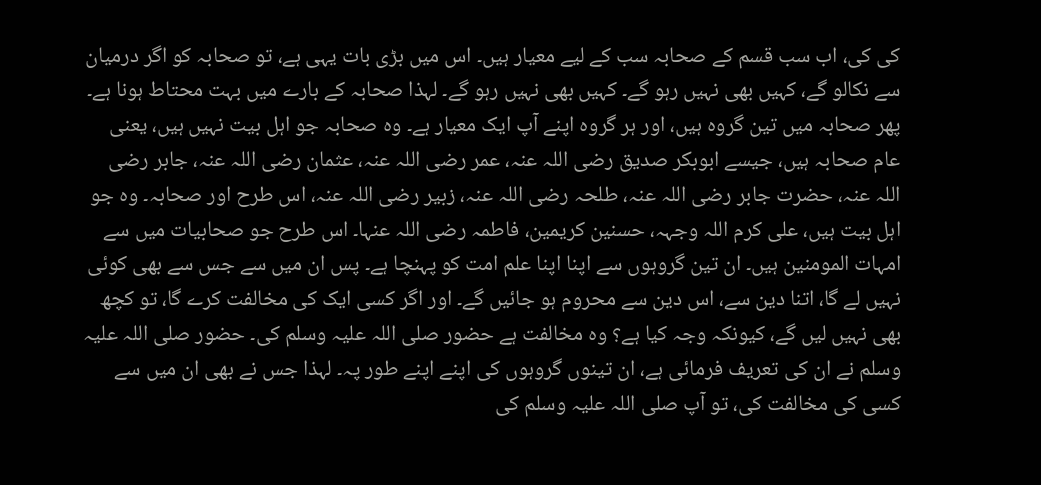کی کی، اب سب قسم کے صحابہ سب کے لیے معیار ہیں۔ اس میں بڑی بات یہی ہے، تو صحابہ کو اگر درمیان سے نکالو گے، کہیں بھی نہیں رہو گے۔ کہیں بھی نہیں رہو گے۔ لہذا صحابہ کے بارے میں بہت محتاط ہونا ہے۔
پھر صحابہ میں تین گروہ ہیں، اور ہر گروہ اپنے آپ ایک معیار ہے۔ وہ صحابہ جو اہل بیت نہیں ہیں، یعنی عام صحابہ ہیں، جیسے ابوبکر صدیق رضی اللہ عنہ، عمر رضی اللہ عنہ، عثمان رضی اللہ عنہ، جابر رضی اللہ عنہ، حضرت جابر رضی اللہ عنہ، طلحہ رضی اللہ عنہ، زبیر رضی اللہ عنہ، اس طرح اور صحابہ۔ وہ جو اہل بیت ہیں، علی کرم اللہ وجہہ، حسنین کریمین، فاطمہ رضی اللہ عنہا۔ اس طرح جو صحابیات میں سے امہات المومنین ہیں۔ ان تین گروہوں سے اپنا اپنا علم امت کو پہنچا ہے۔ پس ان میں سے جس سے بھی کوئی نہیں لے گا، اتنا دین سے، اس دین سے محروم ہو جائیں گے۔ اور اگر کسی ایک کی مخالفت کرے گا، تو کچھ بھی نہیں لیں گے، کیونکہ وجہ کیا ہے؟ وہ مخالفت ہے حضور صلی اللہ علیہ وسلم کی۔ حضور صلی اللہ علیہ وسلم نے ان کی تعریف فرمائی ہے، ان تینوں گروہوں کی اپنے اپنے طور پہ۔ لہذا جس نے بھی ان میں سے کسی کی مخالفت کی، تو آپ صلی اللہ علیہ وسلم کی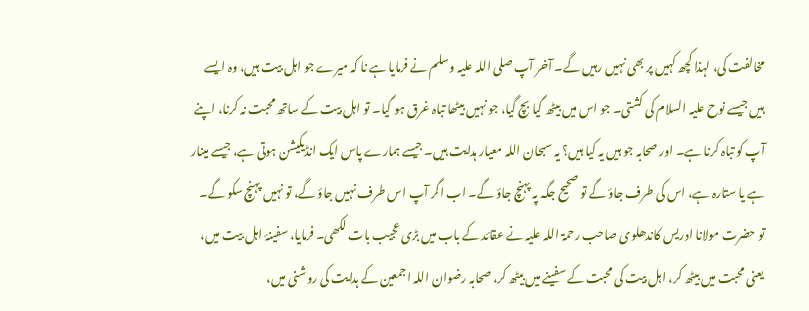مخالفت کی، لہذا کچھ کہیں پر بھی نہیں رہیں گے۔ آخر آپ صلی اللہ علیہ وسلم نے فرمایا ہے نا کہ میرے جو اہل بیت ہیں، وہ ایسے ہیں جیسے نوح علیہ السلام کی کشتی۔ جو اس میں بیٹھ گیا بچ گیا، جو نہیں بیٹھا تباہ غرق ہو گیا۔ تو اہل بیت کے ساتھ محبت نہ کرنا، اپنے آپ کو تباہ کرنا ہے۔ اور صحابہ جو ہیں یہ کیا ہیں؟ یہ سبحان اللہ معیار ہدایت ہیں۔ جیسے ہمارے پاس ایک انڈیکیشن ہوتی ہے، جیسے مینار ہے یا ستارہ ہے، اس کی طرف جاؤ گے تو صحیح جگہ پہ پہنچ جاؤ گے۔ اب اگر آپ اس طرف نہیں جاؤ گے، تو نہیں پہنچ سکو گے۔
تو حضرت مولانا ادریس کاندھلوی صاحب رحمۃ اللہ علیہ نے عقائد کے باب میں بڑی عجیب بات لکھی۔ فرمایا، سفینۂ اہل بیت میں، یعنی محبت میں بیٹھ کر، اہل بیت کی محبت کے سفینے میں بیٹھ کر، صحابہ رضوان اللہ اجمعین کے ہدایت کی روشنی میں،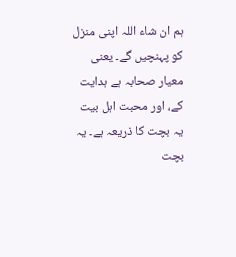ہم ان شاء اللہ اپنی منزل کو پہنچیں گے۔ یعنی معیار صحابہ ہے ہدایت کے، اور محبت اہل بیت یہ بچت کا ذریعہ ہے۔ یہ بچت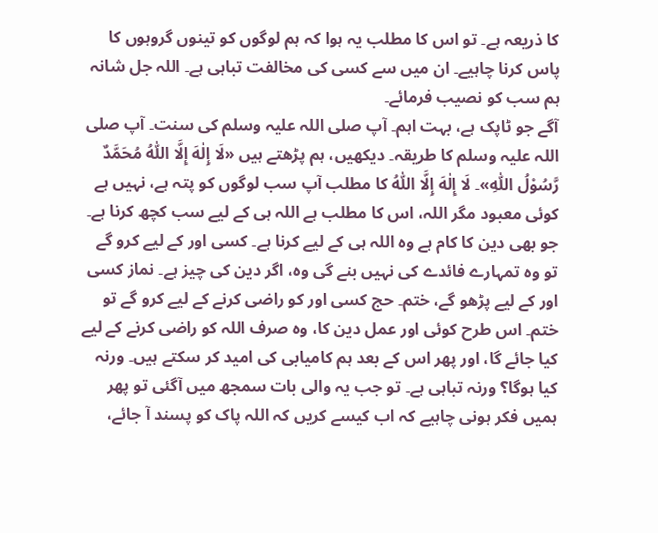کا ذریعہ ہے۔ تو اس کا مطلب یہ ہوا کہ ہم لوگوں کو تینوں گروہوں کا پاس کرنا چاہیے۔ ان میں سے کسی کی مخالفت تباہی ہے۔ اللہ جل شانہ ہم سب کو نصیب فرمائے۔
آگے جو ٹاپک ہے، بہت اہم۔ آپ صلی اللہ علیہ وسلم کی سنت۔ آپ صلی اللہ علیہ وسلم کا طریقہ۔ دیکھیں، ہم پڑھتے ہیں «لَا إِلٰهَ إِلَّا اللّٰهُ مُحَمَّدٌ رَّسُوْلُ اللّٰهِ»۔ لَا إِلٰهَ إِلَّا اللّٰهُ کا مطلب آپ سب لوگوں کو پتہ ہے، نہیں ہے کوئی معبود مگر اللہ، اس کا مطلب ہے اللہ ہی کے لیے سب کچھ کرنا ہے۔ جو بھی دین کا کام ہے وہ اللہ ہی کے لیے کرنا ہے۔ کسی اور کے لیے کرو گے تو وہ تمہارے فائدے کی نہیں بنے گی وہ، اگر دین کی چیز ہے۔ نماز کسی اور کے لیے پڑھو گے، ختم۔ حج کسی اور کو راضی کرنے کے لیے کرو گے تو ختم۔ اس طرح کوئی اور عمل دین کا، وہ صرف اللہ کو راضی کرنے کے لیے کیا جائے گا، اور پھر اس کے بعد ہم کامیابی کی امید کر سکتے ہیں۔ ورنہ کیا ہوگا؟ ورنہ تباہی ہے۔ تو جب یہ والی بات سمجھ میں آگئی تو پھر ہمیں فکر ہونی چاہیے کہ اب کیسے کریں کہ اللہ پاک کو پسند آ جائے،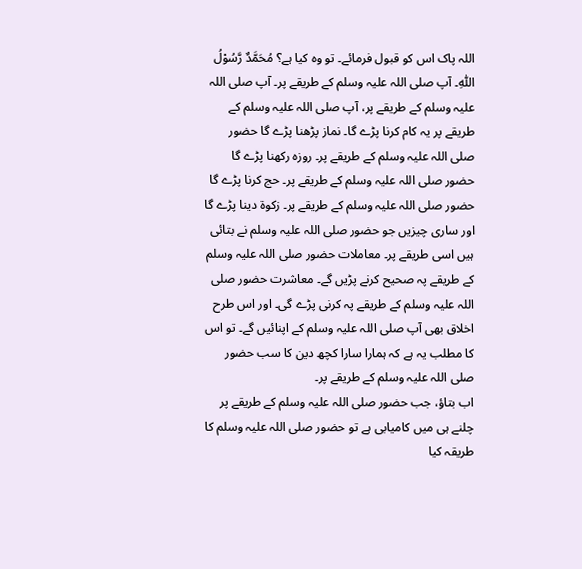اللہ پاک اس کو قبول فرمائے۔ تو وہ کیا ہے؟ مُحَمَّدٌ رَّسُوْلُ اللّٰهِ۔ آپ صلی اللہ علیہ وسلم کے طریقے پر۔ آپ صلی اللہ علیہ وسلم کے طریقے پر، آپ صلی اللہ علیہ وسلم کے طریقے پر یہ کام کرنا پڑے گا۔ نماز پڑھنا پڑے گا حضور صلی اللہ علیہ وسلم کے طریقے پر۔ روزہ رکھنا پڑے گا حضور صلی اللہ علیہ وسلم کے طریقے پر۔ حج کرنا پڑے گا حضور صلی اللہ علیہ وسلم کے طریقے پر۔ زکوۃ دینا پڑے گا اور ساری چیزیں جو حضور صلی اللہ علیہ وسلم نے بتائی ہیں اسی طریقے پر۔ معاملات حضور صلی اللہ علیہ وسلم کے طریقے پہ صحیح کرنے پڑیں گے۔ معاشرت حضور صلی اللہ علیہ وسلم کے طریقے پہ کرنی پڑے گی۔ اور اس طرح اخلاق بھی آپ صلی اللہ علیہ وسلم کے اپنائیں گے۔ تو اس کا مطلب یہ ہے کہ ہمارا سارا کچھ دین کا سب حضور صلی اللہ علیہ وسلم کے طریقے پر۔
اب بتاؤ، جب حضور صلی اللہ علیہ وسلم کے طریقے پر چلنے ہی میں کامیابی ہے تو حضور صلی اللہ علیہ وسلم کا طریقہ کیا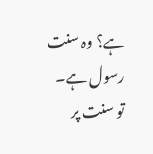ہے؟ وہ سنت رسول ہے۔ تو سنت پر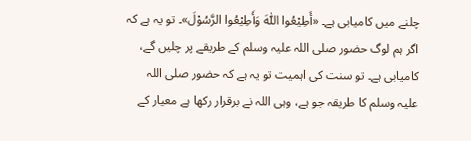چلنے میں کامیابی ہے۔ «أَطِيْعُوا اللّٰهَ وَأَطِيْعُوا الرَّسُوْلَ»۔ تو یہ ہے کہ اگر ہم لوگ حضور صلی اللہ علیہ وسلم کے طریقے پر چلیں گے، کامیابی ہے۔ تو سنت کی اہمیت تو یہ ہے کہ حضور صلی اللہ علیہ وسلم کا طریقہ جو ہے، وہی اللہ نے برقرار رکھا ہے معیار کے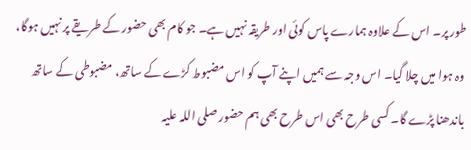طور پر۔ اس کے علاوہ ہمارے پاس کوئی اور طریقہ نہیں ہے۔ جو کام بھی حضور کے طریقے پر نہیں ہوگا، وہ ہوا میں چلا گیا۔ اس وجہ سے ہمیں اپنے آپ کو اس مضبوط کڑے کے ساتھ، مضبوطی کے ساتھ باندھنا پڑے گا۔ کسی طرح بھی اس طرح بھی ہم حضور صلی اللہ علیہ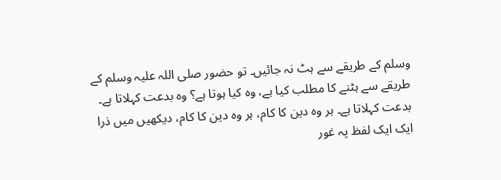وسلم کے طریقے سے ہٹ نہ جائیں۔ تو حضور صلی اللہ علیہ وسلم کے طریقے سے ہٹنے کا مطلب کیا ہے، وہ کیا ہوتا ہے؟ وہ بدعت کہلاتا ہے۔ بدعت کہلاتا ہے۔ ہر وہ دین کا کام، ہر وہ دین کا کام، دیکھیں میں ذرا ایک ایک لفظ پہ غور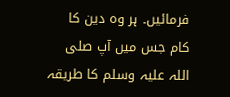فرمائیں۔ ہر وہ دین کا کام جس میں آپ صلی اللہ علیہ وسلم کا طریقہ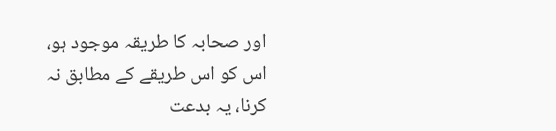اور صحابہ کا طریقہ موجود ہو، اس کو اس طریقے کے مطابق نہ کرنا، یہ بدعت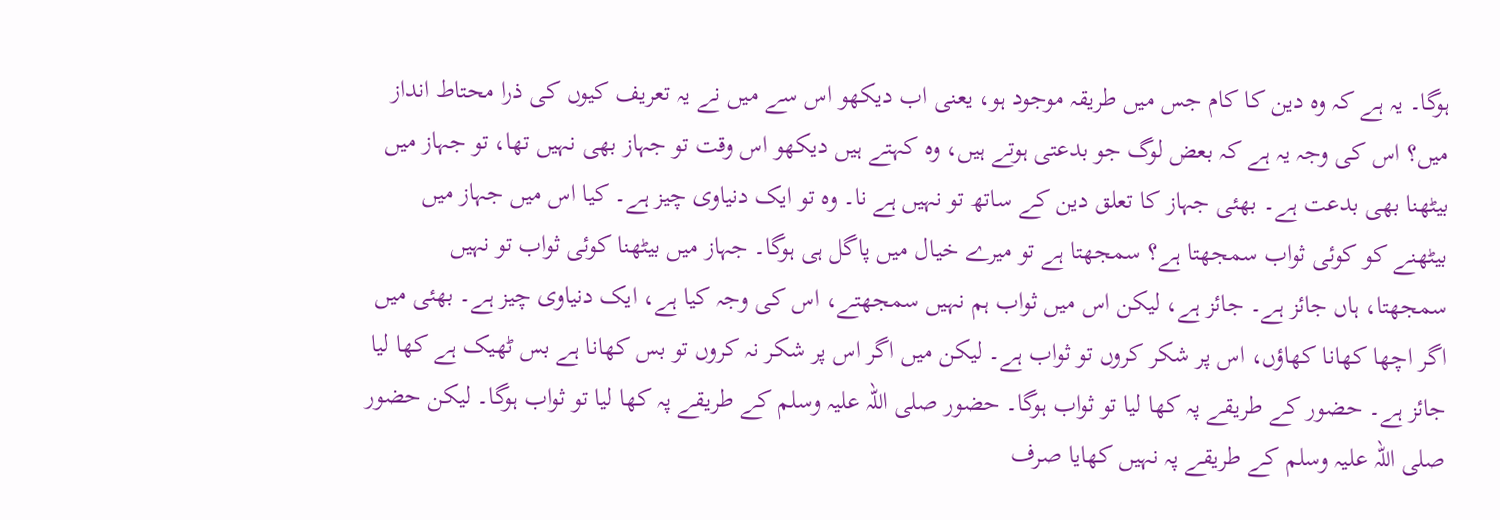ہوگا۔ یہ ہے کہ وہ دین کا کام جس میں طریقہ موجود ہو، یعنی اب دیکھو اس سے میں نے یہ تعریف کیوں کی ذرا محتاط انداز میں؟ اس کی وجہ یہ ہے کہ بعض لوگ جو بدعتی ہوتے ہیں، وہ کہتے ہیں دیکھو اس وقت تو جہاز بھی نہیں تھا، تو جہاز میں بیٹھنا بھی بدعت ہے۔ بھئی جہاز کا تعلق دین کے ساتھ تو نہیں ہے نا۔ وہ تو ایک دنیاوی چیز ہے۔ کیا اس میں جہاز میں بیٹھنے کو کوئی ثواب سمجھتا ہے؟ سمجھتا ہے تو میرے خیال میں پاگل ہی ہوگا۔ جہاز میں بیٹھنا کوئی ثواب تو نہیں سمجھتا، ہاں جائز ہے۔ جائز ہے، لیکن اس میں ثواب ہم نہیں سمجھتے، اس کی وجہ کیا ہے، ایک دنیاوی چیز ہے۔ بھئی میں اگر اچھا کھانا کھاؤں، اس پر شکر کروں تو ثواب ہے۔ لیکن میں اگر اس پر شکر نہ کروں تو بس کھانا ہے بس ٹھیک ہے کھا لیا جائز ہے۔ حضور کے طریقے پہ کھا لیا تو ثواب ہوگا۔ حضور صلی اللہ علیہ وسلم کے طریقے پہ کھا لیا تو ثواب ہوگا۔ لیکن حضور صلی اللہ علیہ وسلم کے طریقے پہ نہیں کھایا صرف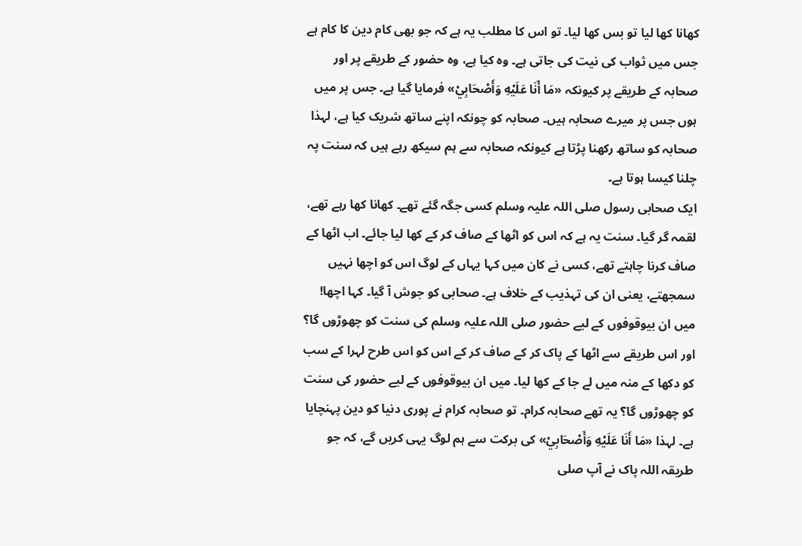کھانا کھا لیا تو بس کھا لیا۔ تو اس کا مطلب یہ ہے کہ جو بھی کام دین کا کام ہے جس میں ثواب کی نیت کی جاتی ہے۔ وہ کیا ہے، وہ حضور کے طریقے پر اور صحابہ کے طریقے پر کیونکہ «مَا أَنَا عَلَيْهِ وَأَصْحَابِيْ» فرمایا گیا ہے۔ جس پر میں ہوں جس پر میرے صحابہ ہیں۔ صحابہ کو چونکہ اپنے ساتھ شریک کیا ہے، لہذا صحابہ کو ساتھ رکھنا پڑتا ہے کیونکہ صحابہ سے ہم سیکھ رہے ہیں کہ سنت پہ چلنا کیسا ہوتا ہے۔
ایک صحابی رسول صلی اللہ علیہ وسلم کسی جگہ گئے تھے۔ کھانا کھا رہے تھے، لقمہ گر گیا۔ سنت یہ ہے کہ اس کو اٹھا کے صاف کر کے کھا لیا جائے۔ اب اٹھا کے صاف کرنا چاہتے تھے، کسی نے کان میں کہا یہاں کے لوگ اس کو اچھا نہیں سمجھتے، یعنی ان کی تہذیب کے خلاف ہے۔ صحابی کو جوش آ گیا۔ کہا اچھا! میں ان بیوقوفوں کے لیے حضور صلی اللہ علیہ وسلم کی سنت کو چھوڑوں گا؟ اور اس طریقے سے اٹھا کے پاک کر کے صاف کر کے اس کو اس طرح لہرا کے سب کو دکھا کے منہ میں لے جا کے کھا لیا۔ میں ان بیوقوفوں کے لیے حضور کی سنت کو چھوڑوں گا؟ یہ تھے صحابہ کرام۔ تو صحابہ کرام نے پوری دنیا کو دین پہنچایا ہے۔ لہذا «مَا أَنَا عَلَيْهِ وَأَصْحَابِيْ» کی برکت سے ہم لوگ یہی کریں گے، کہ جو طریقہ اللہ پاک نے آپ صلی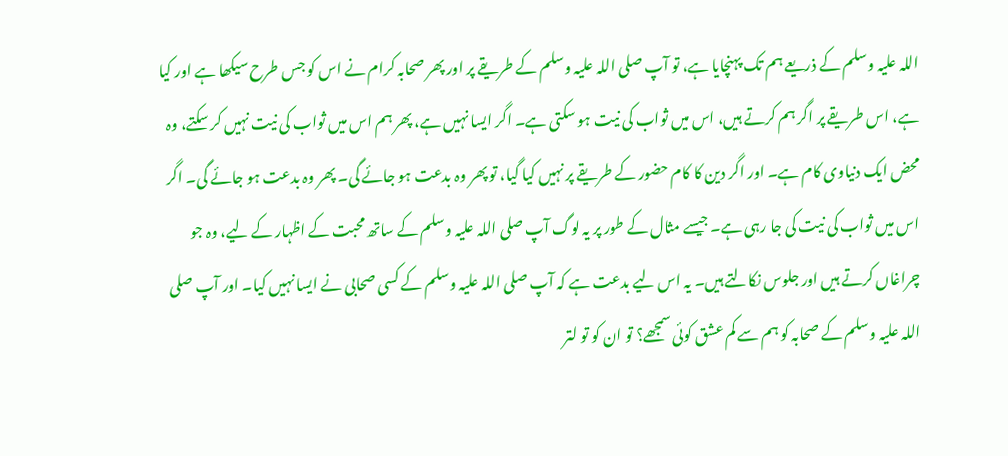اللہ علیہ وسلم کے ذریعے ہم تک پہنچایا ہے، تو آپ صلی اللہ علیہ وسلم کے طریقے پر اور پھر صحابہ کرام نے اس کو جس طرح سیکھا ہے اور کیا ہے، اس طریقے پر اگر ہم کرتے ہیں، اس میں ثواب کی نیت ہو سکتی ہے۔ اگر ایسا نہیں ہے، پھر ہم اس میں ثواب کی نیت نہیں کر سکتے، وہ محض ایک دنیاوی کام ہے۔ اور اگر دین کا کام حضور کے طریقے پر نہیں کیا گیا، تو پھر وہ بدعت ہو جائے گی۔ پھر وہ بدعت ہو جائے گی۔ اگر اس میں ثواب کی نیت کی جا رہی ہے۔ جیسے مثال کے طور پر یہ لوگ آپ صلی اللہ علیہ وسلم کے ساتھ محبت کے اظہار کے لیے، وہ جو چراغاں کرتے ہیں اور جلوس نکالتے ہیں۔ یہ اس لیے بدعت ہے کہ آپ صلی اللہ علیہ وسلم کے کسی صحابی نے ایسا نہیں کیا۔ اور آپ صلی اللہ علیہ وسلم کے صحابہ کو ہم سے کم عشق کوئی سمجھے؟ تو ان کو تو لتر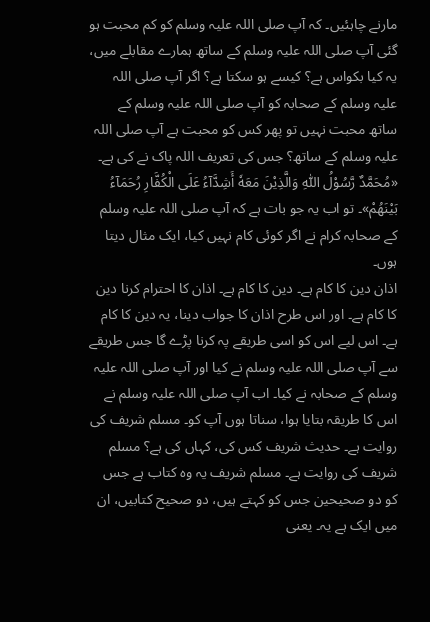مارنے چاہئیں۔ کہ آپ صلی اللہ علیہ وسلم کو کم محبت ہو گئی آپ صلی اللہ علیہ وسلم کے ساتھ ہمارے مقابلے میں، یہ کیا بکواس ہے؟ کیسے ہو سکتا ہے؟ اگر آپ صلی اللہ علیہ وسلم کے صحابہ کو آپ صلی اللہ علیہ وسلم کے ساتھ محبت نہیں تو پھر کس کو محبت ہے آپ صلی اللہ علیہ وسلم کے ساتھ؟ جس کی تعریف اللہ پاک نے کی ہے۔ «مُحَمَّدٌ رَّسُوْلُ اللّٰهِ وَالَّذِيْنَ مَعَهٗ أَشِدَّآءُ عَلَى الْكُفَّارِ رُحَمَآءُ بَيْنَهُمْ»۔ تو اب یہ جو بات ہے کہ آپ صلی اللہ علیہ وسلم کے صحابہ کرام نے اگر کوئی کام نہیں کیا، ایک مثال دیتا ہوں۔
اذان دین کا کام ہے۔ دین کا کام ہے۔ اذان کا احترام کرنا دین کا کام ہے۔ اور اس طرح اذان کا جواب دینا، یہ دین کا کام ہے۔ اس لیے اس کو اسی طریقے پہ کرنا پڑے گا جس طریقے سے آپ صلی اللہ علیہ وسلم نے کیا اور آپ صلی اللہ علیہ وسلم کے صحابہ نے کیا۔ اب آپ صلی اللہ علیہ وسلم نے اس کا طریقہ بتایا ہوا، سناتا ہوں آپ کو۔ مسلم شریف کی روایت ہے۔ حدیث شریف کس کی، کہاں کی ہے؟ مسلم شریف کی روایت ہے۔ مسلم شریف یہ وہ کتاب ہے جس کو دو صحیحین جس کو کہتے ہیں، دو صحیح کتابیں، ان میں ایک ہے یہ۔ یعنی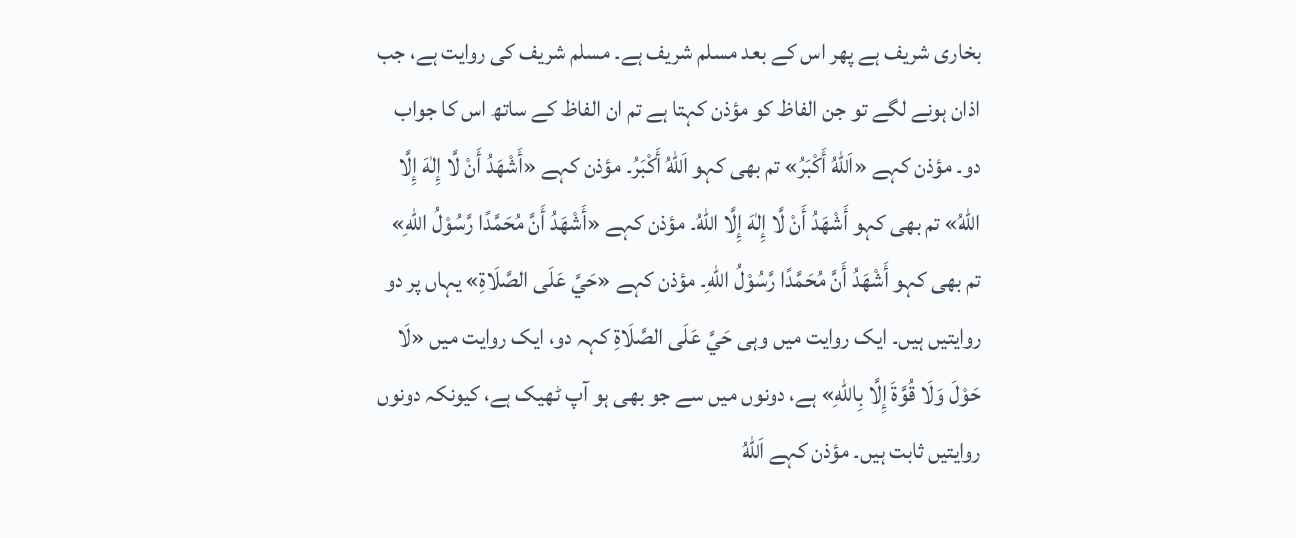بخاری شریف ہے پھر اس کے بعد مسلم شریف ہے۔ مسلم شریف کی روایت ہے، جب اذان ہونے لگے تو جن الفاظ کو مؤذن کہتا ہے تم ان الفاظ کے ساتھ اس کا جواب دو۔ مؤذن کہے «اَللّٰهُ أَكْبَرُ» تم بھی کہو اَللّٰهُ أَكْبَرُ۔ مؤذن کہے «أَشْهَدُ أَنْ لَّا إِلٰهَ إِلَّا اللّٰهُ» تم بھی کہو أَشْهَدُ أَنْ لَّا إِلٰهَ إِلَّا اللّٰهُ۔ مؤذن کہے «أَشْهَدُ أَنَّ مُحَمَّدًا رَّسُوْلُ اللّٰهِ» تم بھی کہو أَشْهَدُ أَنَّ مُحَمَّدًا رَّسُوْلُ اللّٰهِ۔ مؤذن کہے «حَيَّ عَلَى الصَّلَاةِ» یہاں پر دو روایتیں ہیں۔ ایک روایت میں وہی حَيَّ عَلَى الصَّلَاةِ کہہ دو، ایک روایت میں «لَا حَوْلَ وَلَا قُوَّةَ إِلَّا بِاللّٰهِ» ہے، دونوں میں سے جو بھی ہو آپ ٹھیک ہے، کیونکہ دونوں روایتیں ثابت ہیں۔ مؤذن کہے اَللّٰهُ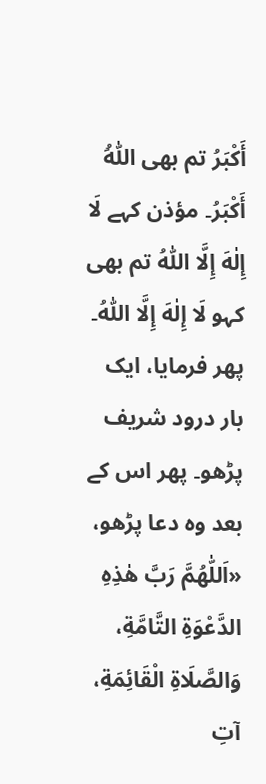أَكْبَرُ تم بھی اَللّٰهُ أَكْبَرُ۔ مؤذن کہے لَا إِلٰهَ إِلَّا اللّٰهُ تم بھی کہو لَا إِلٰهَ إِلَّا اللّٰهُ۔ پھر فرمایا، ایک بار درود شریف پڑھو۔ پھر اس کے بعد وہ دعا پڑھو، «اَللّٰهُمَّ رَبَّ هٰذِهِ الدَّعْوَةِ التَّامَّةِ، وَالصَّلَاةِ الْقَائِمَةِ، آتِ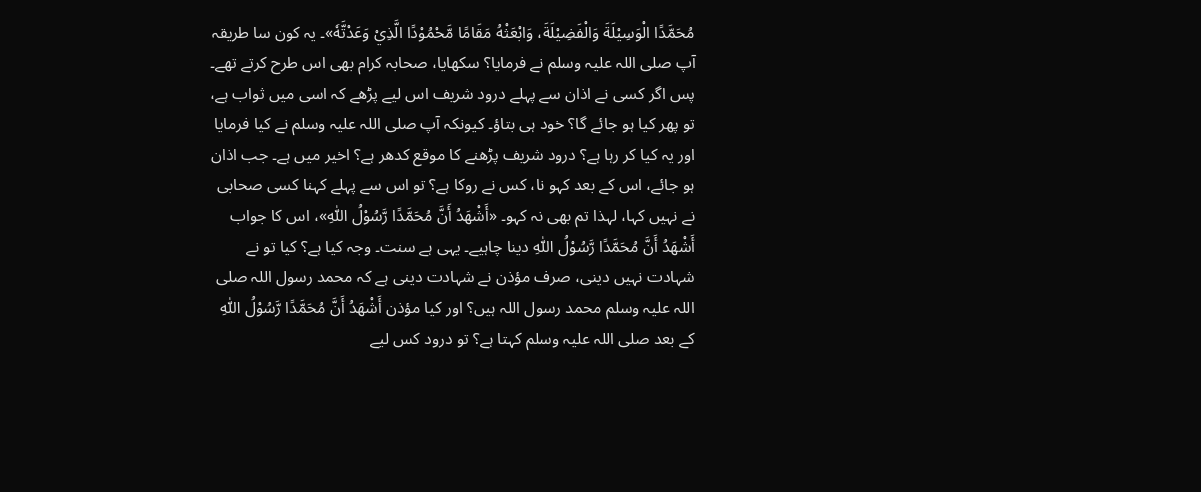مُحَمَّدًا الْوَسِيْلَةَ وَالْفَضِيْلَةَ، وَابْعَثْهُ مَقَامًا مَّحْمُوْدًا الَّذِيْ وَعَدْتَّهٗ»۔ یہ کون سا طریقہ آپ صلی اللہ علیہ وسلم نے فرمایا؟ سکھایا، صحابہ کرام بھی اس طرح کرتے تھے۔ پس اگر کسی نے اذان سے پہلے درود شریف اس لیے پڑھے کہ اسی میں ثواب ہے، تو پھر کیا ہو جائے گا؟ خود ہی بتاؤ۔ کیونکہ آپ صلی اللہ علیہ وسلم نے کیا فرمایا اور یہ کیا کر رہا ہے؟ درود شریف پڑھنے کا موقع کدھر ہے؟ اخیر میں ہے۔ جب اذان ہو جائے، اس کے بعد کہو نا، کس نے روکا ہے؟ تو اس سے پہلے کہنا کسی صحابی نے نہیں کہا، لہذا تم بھی نہ کہو۔ «أَشْهَدُ أَنَّ مُحَمَّدًا رَّسُوْلُ اللّٰهِ»، اس کا جواب أَشْهَدُ أَنَّ مُحَمَّدًا رَّسُوْلُ اللّٰهِ دینا چاہیے۔ یہی ہے سنت۔ وجہ کیا ہے؟ کیا تو نے شہادت نہیں دینی، صرف مؤذن نے شہادت دینی ہے کہ محمد رسول اللہ صلی اللہ علیہ وسلم محمد رسول اللہ ہیں؟ اور کیا مؤذن أَشْهَدُ أَنَّ مُحَمَّدًا رَّسُوْلُ اللّٰهِ کے بعد صلی اللہ علیہ وسلم کہتا ہے؟ تو درود کس لیے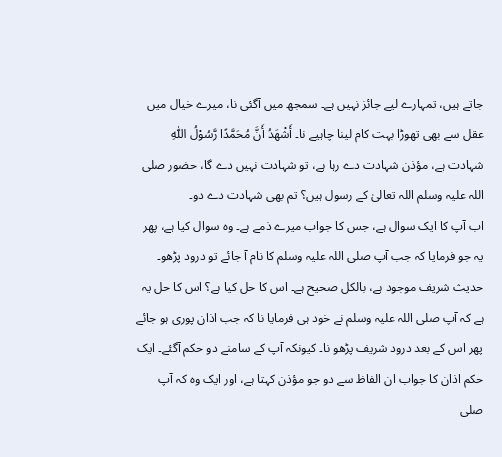جاتے ہیں، تمہارے لیے جائز نہیں ہے۔ سمجھ میں آگئی نا، میرے خیال میں عقل سے بھی تھوڑا بہت کام لینا چاہیے نا۔ أَشْهَدُ أَنَّ مُحَمَّدًا رَّسُوْلُ اللّٰهِ شہادت ہے، مؤذن شہادت دے رہا ہے، تو شہادت نہیں دے گا، حضور صلی اللہ علیہ وسلم اللہ تعالیٰ کے رسول ہیں؟ تم بھی شہادت دے دو۔
اب آپ کا ایک سوال ہے، جس کا جواب میرے ذمے ہے۔ وہ سوال کیا ہے، پھر یہ جو فرمایا کہ جب آپ صلی اللہ علیہ وسلم کا نام آ جائے تو درود پڑھو۔ حدیث شریف موجود ہے، بالکل صحیح ہے۔ اس کا حل کیا ہے؟ اس کا حل یہ ہے کہ آپ صلی اللہ علیہ وسلم نے خود ہی فرمایا نا کہ جب اذان پوری ہو جائے پھر اس کے بعد درود شریف پڑھو نا۔ کیونکہ آپ کے سامنے دو حکم آگئے۔ ایک حکم اذان کا جواب ان الفاظ سے دو جو مؤذن کہتا ہے، اور ایک وہ کہ آپ صلی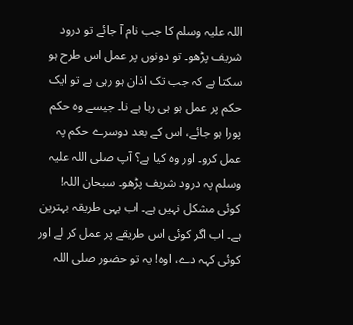اللہ علیہ وسلم کا جب نام آ جائے تو درود شریف پڑھو۔ تو دونوں پر عمل اس طرح ہو سکتا ہے کہ جب تک اذان ہو رہی ہے تو ایک حکم پر عمل ہو ہی رہا ہے نا۔ جیسے وہ حکم پورا ہو جائے، اس کے بعد دوسرے حکم پہ عمل کرو۔ اور وہ کیا ہے؟ آپ صلی اللہ علیہ وسلم پہ درود شریف پڑھو۔ سبحان اللہ! کوئی مشکل نہیں ہے۔ اب یہی طریقہ بہترین ہے۔ اب اگر کوئی اس طریقے پر عمل کر لے اور کوئی کہہ دے، اوہ! یہ تو حضور صلی اللہ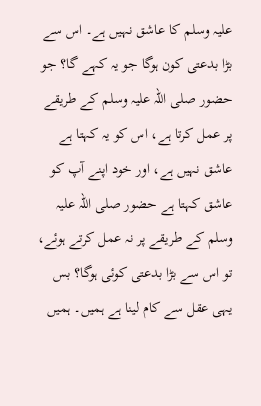علیہ وسلم کا عاشق نہیں ہے۔ اس سے بڑا بدعتی کون ہوگا جو یہ کہے گا؟ جو حضور صلی اللہ علیہ وسلم کے طریقے پر عمل کرتا ہے، اس کو یہ کہتا ہے عاشق نہیں ہے، اور خود اپنے آپ کو عاشق کہتا ہے حضور صلی اللہ علیہ وسلم کے طریقے پر نہ عمل کرتے ہوئے، تو اس سے بڑا بدعتی کوئی ہوگا؟ بس یہی عقل سے کام لینا ہے ہمیں۔ ہمیں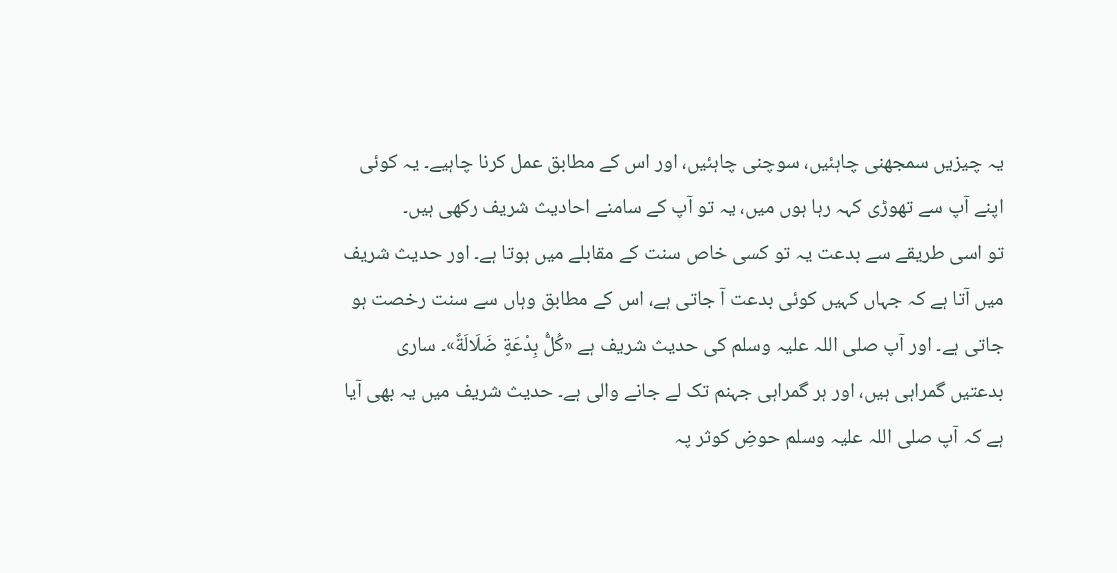یہ چیزیں سمجھنی چاہئیں، سوچنی چاہئیں، اور اس کے مطابق عمل کرنا چاہیے۔ یہ کوئی اپنے آپ سے تھوڑی کہہ رہا ہوں میں، یہ تو آپ کے سامنے احادیث شریف رکھی ہیں۔
تو اسی طریقے سے بدعت یہ تو کسی خاص سنت کے مقابلے میں ہوتا ہے۔ اور حدیث شریف میں آتا ہے کہ جہاں کہیں کوئی بدعت آ جاتی ہے، اس کے مطابق وہاں سے سنت رخصت ہو جاتی ہے۔ اور آپ صلی اللہ علیہ وسلم کی حدیث شریف ہے «كُلُّ بِدْعَةٍ ضَلَالَةٌ»۔ ساری بدعتیں گمراہی ہیں، اور ہر گمراہی جہنم تک لے جانے والی ہے۔ حدیث شریف میں یہ بھی آیا ہے کہ آپ صلی اللہ علیہ وسلم حوضِ کوثر پہ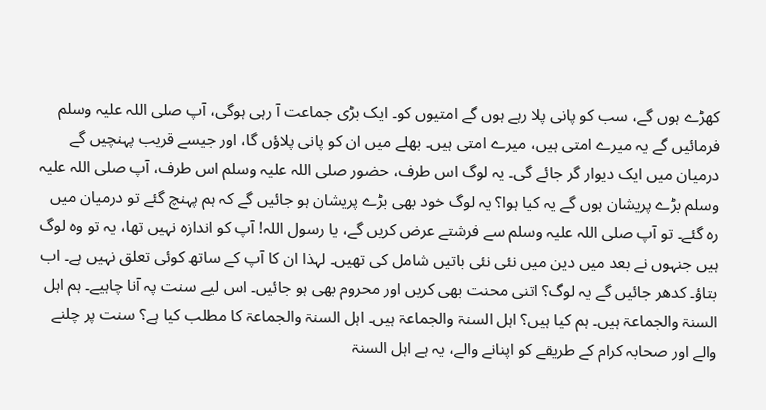کھڑے ہوں گے، سب کو پانی پلا رہے ہوں گے امتیوں کو۔ ایک بڑی جماعت آ رہی ہوگی، آپ صلی اللہ علیہ وسلم فرمائیں گے یہ میرے امتی ہیں، میرے امتی ہیں۔ بھلے میں ان کو پانی پلاؤں گا، اور جیسے قریب پہنچیں گے درمیان میں ایک دیوار گر جائے گی۔ یہ لوگ اس طرف، حضور صلی اللہ علیہ وسلم اس طرف، آپ صلی اللہ علیہ وسلم بڑے پریشان ہوں گے یہ کیا ہوا؟ یہ لوگ خود بھی بڑے پریشان ہو جائیں گے کہ ہم پہنچ گئے تو درمیان میں رہ گئے۔ تو آپ صلی اللہ علیہ وسلم سے فرشتے عرض کریں گے، یا رسول اللہ! آپ کو اندازہ نہیں تھا، یہ تو وہ لوگ ہیں جنہوں نے بعد میں دین میں نئی نئی باتیں شامل کی تھیں۔ لہذا ان کا آپ کے ساتھ کوئی تعلق نہیں ہے۔ اب بتاؤ۔ کدھر جائیں گے یہ لوگ؟ اتنی محنت بھی کریں اور محروم بھی ہو جائیں۔ اس لیے سنت پہ آنا چاہیے۔ ہم اہل السنۃ والجماعۃ ہیں۔ ہم کیا ہیں؟ اہل السنۃ والجماعۃ ہیں۔ اہل السنۃ والجماعۃ کا مطلب کیا ہے؟ سنت پر چلنے والے اور صحابہ کرام کے طریقے کو اپنانے والے، یہ ہے اہل السنۃ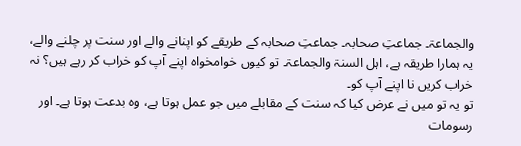والجماعۃ۔ جماعتِ صحابہ۔ جماعتِ صحابہ کے طریقے کو اپنانے والے اور سنت پر چلنے والے، یہ ہمارا طریقہ ہے، اہل السنۃ والجماعۃ۔ تو کیوں خوامخواہ اپنے آپ کو خراب کر رہے ہیں؟ نہ خراب کریں نا اپنے آپ کو۔
تو یہ تو میں نے عرض کیا کہ سنت کے مقابلے میں جو عمل ہوتا ہے، وہ بدعت ہوتا ہے۔ اور رسومات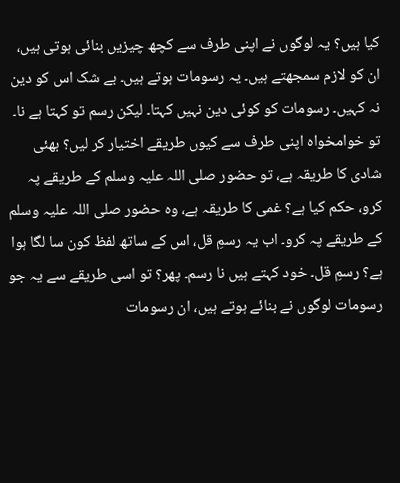کیا ہیں؟ یہ لوگوں نے اپنی طرف سے کچھ چیزیں بنائی ہوتی ہیں، ان کو لازم سمجھتے ہیں۔ یہ رسومات ہوتے ہیں۔ بے شک اس کو دین نہ کہیں۔ رسومات کو کوئی دین نہیں کہتا۔ لیکن رسم تو کہتا ہے نا۔ تو خوامخواہ اپنی طرف سے کیوں طریقے اختیار کر لیں؟ بھئی شادی کا طریقہ ہے، تو حضور صلی اللہ علیہ وسلم کے طریقے پہ کرو، حکم کیا ہے؟ غمی کا طریقہ ہے، وہ حضور صلی اللہ علیہ وسلم کے طریقے پہ کرو۔ اب یہ رسمِ قل، اس کے ساتھ لفظ کون سا لگا ہوا ہے؟ رسمِ قل۔ خود کہتے ہیں نا رسم۔ پھر؟ تو اسی طریقے سے یہ جو رسومات لوگوں نے بنائے ہوتے ہیں، ان رسومات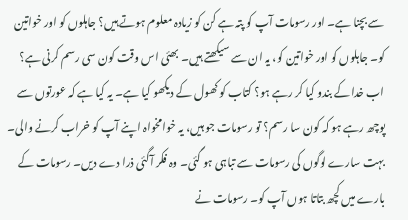سے بچنا ہے۔ اور رسومات آپ کو پتہ ہے کن کو زیادہ معلوم ہوتے ہیں؟ جاہلوں کو اور خواتین کو۔ جاہلوں کو اور خواتین کو، یہ ان سے سیکھتے ہیں۔ بھئی اس وقت کون سی رسم کرنی ہے؟ اب خدا کے بندو کیا کر رہے ہو؟ کتاب کو کھول کے دیکھو کیا ہے۔ یہ کیا ہے کہ عورتوں سے پوچھ رہے ہو کہ کون سا رسم؟ تو رسومات جو ہیں، یہ خوامخواہ اپنے آپ کو خراب کرنے والی۔ بہت سارے لوگوں کی رسومات سے تباہی ہو گئی۔ وہ فکر آگئی ذرا دے دیں۔ رسومات کے بارے میں کچھ بتاتا ہوں آپ کو۔ رسومات نے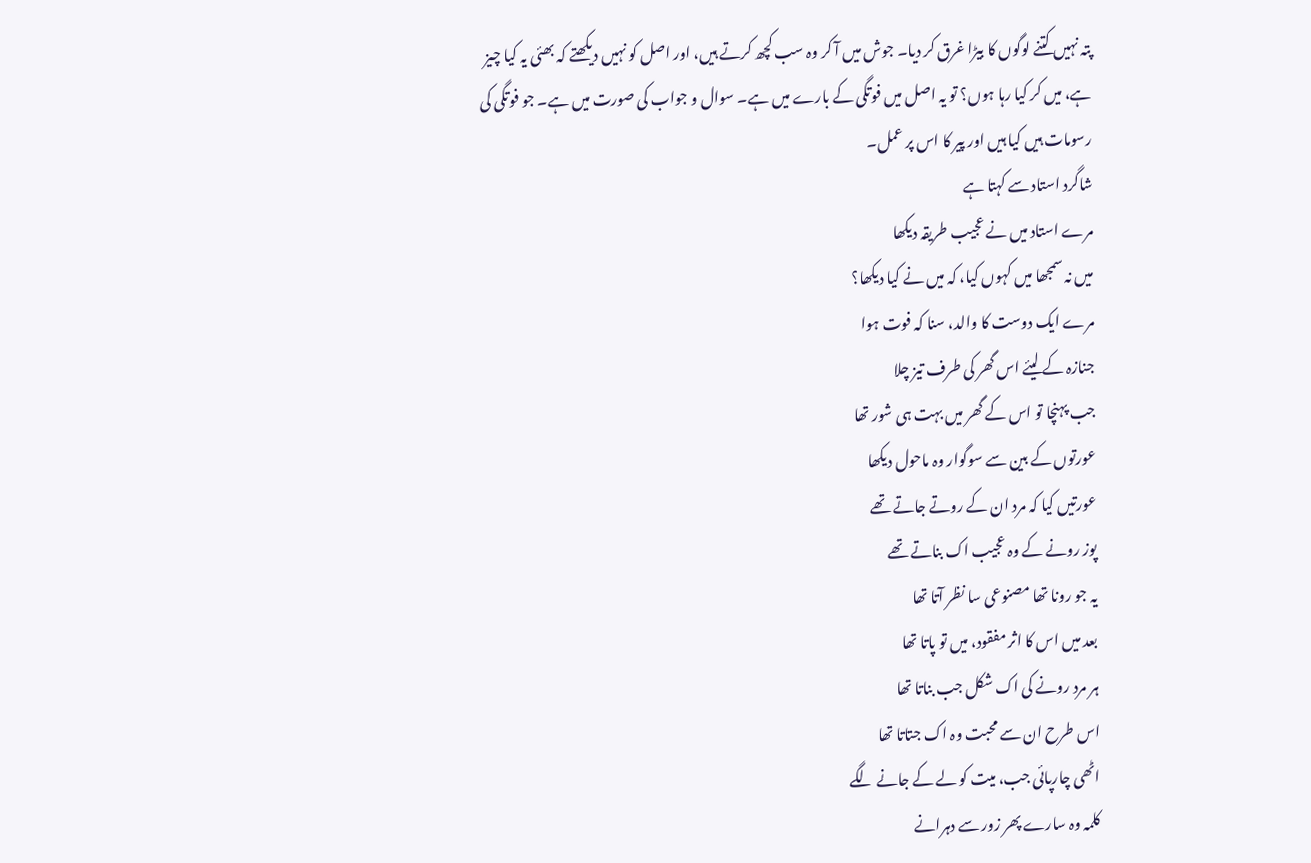پتہ نہیں کتنے لوگوں کا بیڑا غرق کر دیا۔ جوش میں آ کر وہ سب کچھ کرتے ہیں، اور اصل کو نہیں دیکھتے کہ بھئی یہ کیا چیز ہے، میں کر کیا رہا ہوں؟ تو یہ اصل میں فوتگی کے بارے میں ہے۔ سوال و جواب کی صورت میں ہے۔ جو فوتگی کی رسومات ہیں کیا ہیں اور پیر کا اس پر عمل۔
شاگرد استاد سے کہتا ہے
مرے استاد میں نے عجیب طریقہ دیکھا
میں نہ سمجھا میں کہوں کیا، کہ میں نے کیا دیکھا؟
مرے ایک دوست کا والد، سنا کہ فوت ہوا
جنازہ کے لیئے اس گھر کی طرف تیز چلا
جب پہنچا تو اس کے گھر میں بہت ہی شور تھا
عورتوں کے بین سے سوگوار وہ ماحول دیکھا
عورتیں کیا کہ مرد ان کے روتے جاتے تھے
پوز رونے کے وہ عجیب اک بناتے تھے
یہ جو رونا تھا مصنوعی سا نظر آتا تھا
بعد میں اس کا اثر مفقود، میں تو پاتا تھا
ہر مرد رونے کی اک شکل جب بناتا تھا
اس طرح ان سے محبت وہ اک جتاتا تھا
اٹھی چارپائی جب، میت کو لے کے جانے لگے
کلمہ وہ سارے پھر زور سے دہرانے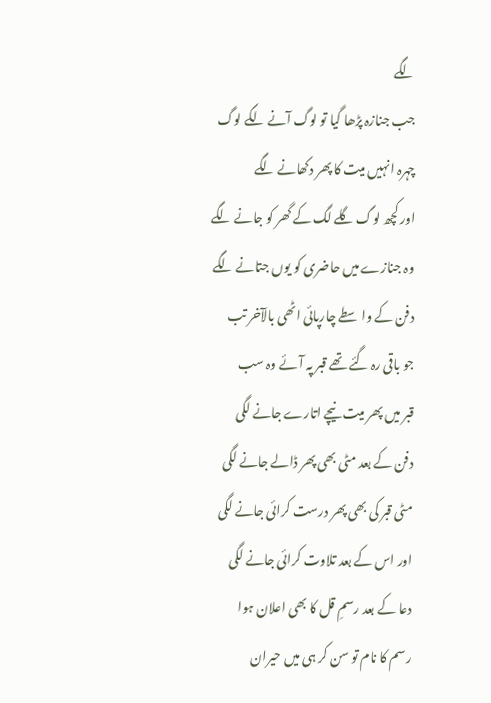لگے
جب جنازہ پڑھا گیا تو لوگ آنے لگے لوگ
چہرہ انہیں میت کا پھر دکھانے لگے
اور کچھ لوگ گلے لگ کے گھر کو جانے لگے
وہ جنازے میں حاضری کو یوں جتانے لگے
دفن کے واسطے چارپائی اٹھی بالآخر تب
جو باقی رہ گئے تھے قبر پہ آئے وہ سب
قبر میں پھر میت نیچے اتارے جانے لگی
دفن کے بعد مٹی بھی پھر ڈالے جانے لگی
مٹی قبر کی بھی پھر درست کرائی جانے لگی
اور اس کے بعد تلاوت کرائی جانے لگی
دعا کے بعد رسمِ قل کا بھی اعلان ہوا
رسم کا نام تو سن کر ہی میں حیران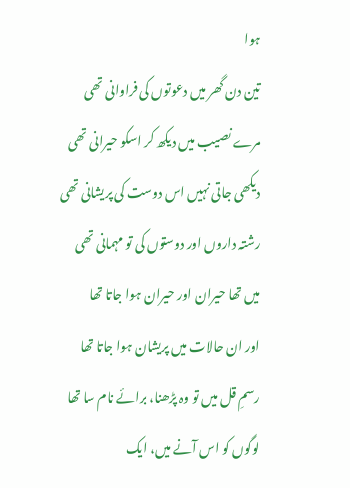ہوا
تین دن گھر میں دعوتوں کی فراوانی تھی
مرے نصیب میں دیکھ کر اسکو حیرانی تھی
دیکھی جاتی نہیں اس دوست کی پریشانی تھی
رشتہ داروں اور دوستوں کی تو مہمانی تھی
میں تھا حیران اور حیران ہوا جاتا تھا
اور ان حالات میں پریشان ہوا جاتا تھا
رسمِ قل میں تو وہ پڑھنا، برائے نام سا تھا
لوگوں کو اس آنے میں، ایک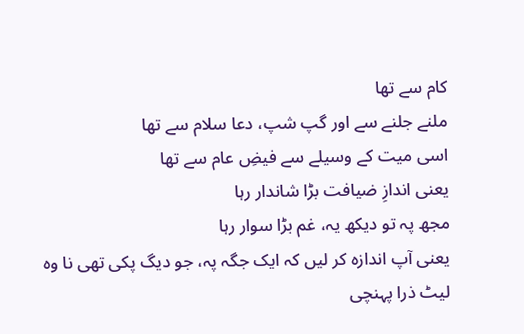کام سے تھا
ملنے جلنے سے اور گپ شپ، دعا سلام سے تھا
اسی میت کے وسیلے سے فیضِ عام سے تھا
یعنی اندازِ ضیافت بڑا شاندار رہا
مجھ پہ تو دیکھ یہ، غم بڑا سوار رہا
یعنی آپ اندازہ کر لیں کہ ایک جگہ پہ، جو دیگ پکی تھی نا وہ لیٹ ذرا پہنچی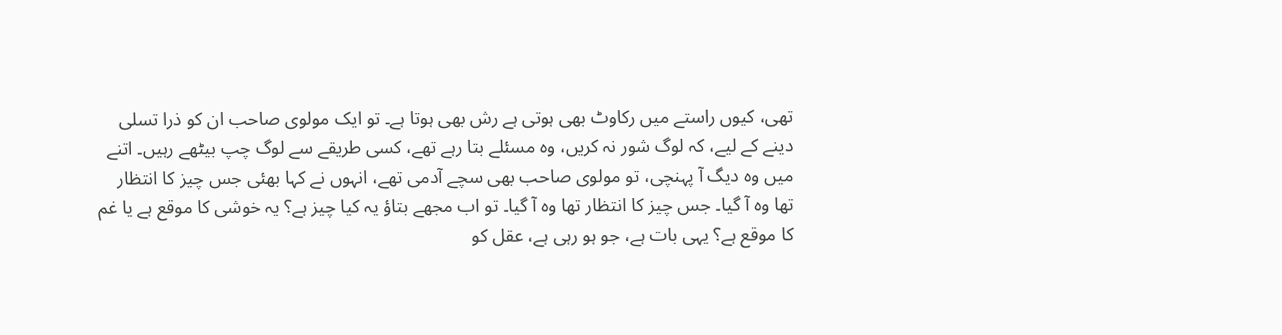تھی، کیوں راستے میں رکاوٹ بھی ہوتی ہے رش بھی ہوتا ہے۔ تو ایک مولوی صاحب ان کو ذرا تسلی دینے کے لیے، کہ لوگ شور نہ کریں، وہ مسئلے بتا رہے تھے، کسی طریقے سے لوگ چپ بیٹھے رہیں۔ اتنے میں وہ دیگ آ پہنچی، تو مولوی صاحب بھی سچے آدمی تھے، انہوں نے کہا بھئی جس چیز کا انتظار تھا وہ آ گیا۔ جس چیز کا انتظار تھا وہ آ گیا۔ تو اب مجھے بتاؤ یہ کیا چیز ہے؟ یہ خوشی کا موقع ہے یا غم کا موقع ہے؟ یہی بات ہے، جو ہو رہی ہے، عقل کو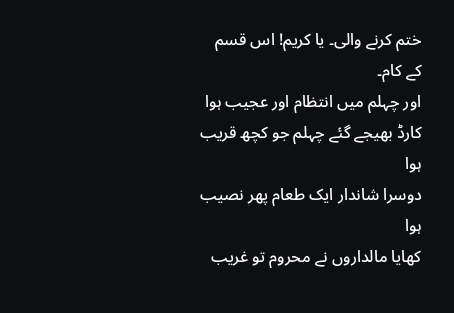ختم کرنے والی۔ یا کریم! اس قسم کے کام۔
اور چہلم میں انتظام اور عجیب ہوا
کارڈ بھیجے گئے چہلم جو کچھ قریب ہوا
دوسرا شاندار ایک طعام پھر نصیب ہوا
کھایا مالداروں نے محروم تو غریب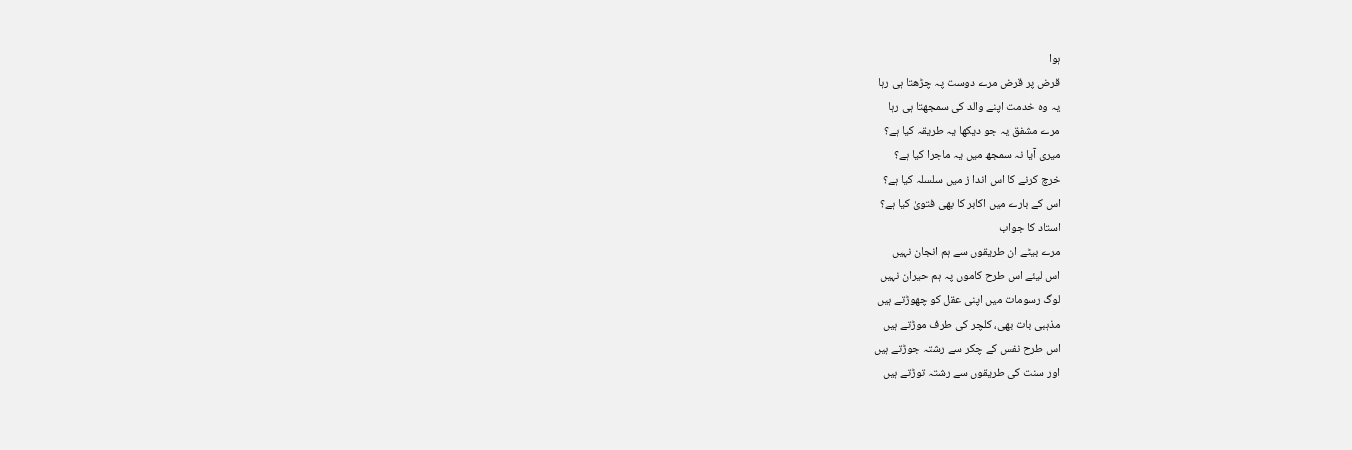ہوا
قرض پر قرض مرے دوست پہ چڑھتا ہی رہا
یہ وہ خدمت اپنے والد کی سمجھتا ہی رہا
مرے مشفق یہ جو دیکھا یہ طریقہ کیا ہے؟
میری آیا نہ سمجھ میں یہ ماجرا کیا ہے؟
خرچ کرنے کا اس اندا ز میں سلسلہ کیا ہے؟
اس کے بارے میں اکابر کا بھی فتویٰ کیا ہے؟
استاد کا جواب
مرے بیٹے ان طریقوں سے ہم انجان نہیں
اس لیئے اس طرح کاموں پہ ہم حیران نہیں
لوگ رسومات میں اپنی عقل کو چھوڑتے ہیں
مذہبی بات بھی، کلچر کی طرف موڑتے ہیں
اس طرح نفس کے چکر سے رشتہ جوڑتے ہیں
اور سنت کی طریقوں سے رشتہ توڑتے ہیں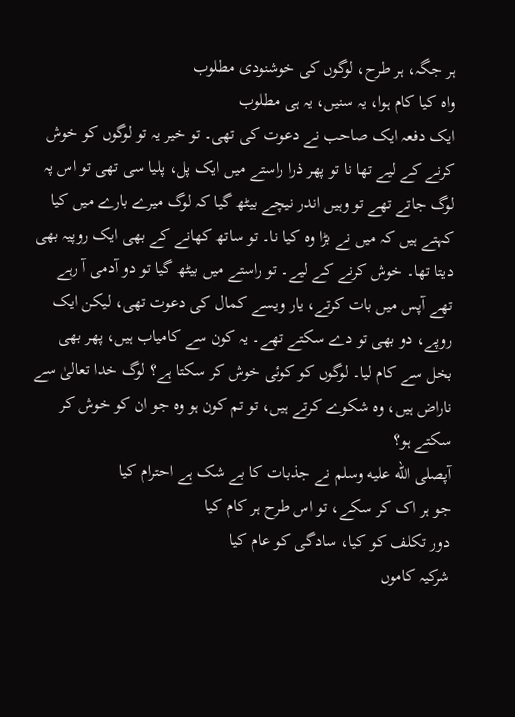ہر جگہ، ہر طرح، لوگوں کی خوشنودی مطلوب
واہ کیا کام ہوا، یہ سنیں، یہ ہی مطلوب
ایک دفعہ ایک صاحب نے دعوت کی تھی۔ تو خیر یہ تو لوگوں کو خوش کرنے کے لیے تھا نا تو پھر ذرا راستے میں ایک پل، پلیا سی تھی تو اس پہ لوگ جاتے تھے تو وہیں اندر نیچے بیٹھ گیا کہ لوگ میرے بارے میں کیا کہتے ہیں کہ میں نے بڑا وہ کیا نا۔ تو ساتھ کھانے کے بھی ایک روپیہ بھی دیتا تھا۔ خوش کرنے کے لیے۔ تو راستے میں بیٹھ گیا تو دو آدمی آ رہے تھے آپس میں بات کرتے، یار ویسے کمال کی دعوت تھی، لیکن ایک روپے، دو بھی تو دے سکتے تھے۔ یہ کون سے کامیاب ہیں، پھر بھی بخل سے کام لیا۔ لوگوں کو کوئی خوش کر سکتا ہے؟ لوگ خدا تعالیٰ سے ناراض ہیں، وہ شکوے کرتے ہیں، تو تم کون ہو وہ جو ان کو خوش کر سکتے ہو؟
آپصلى الله عليه وسلم نے جذبات کا بے شک ہے احترام کیا
جو ہر اک کر سکے، تو اس طرح ہر کام کیا
دور تکلف کو کیا، سادگی کو عام کیا
شرکیہ کاموں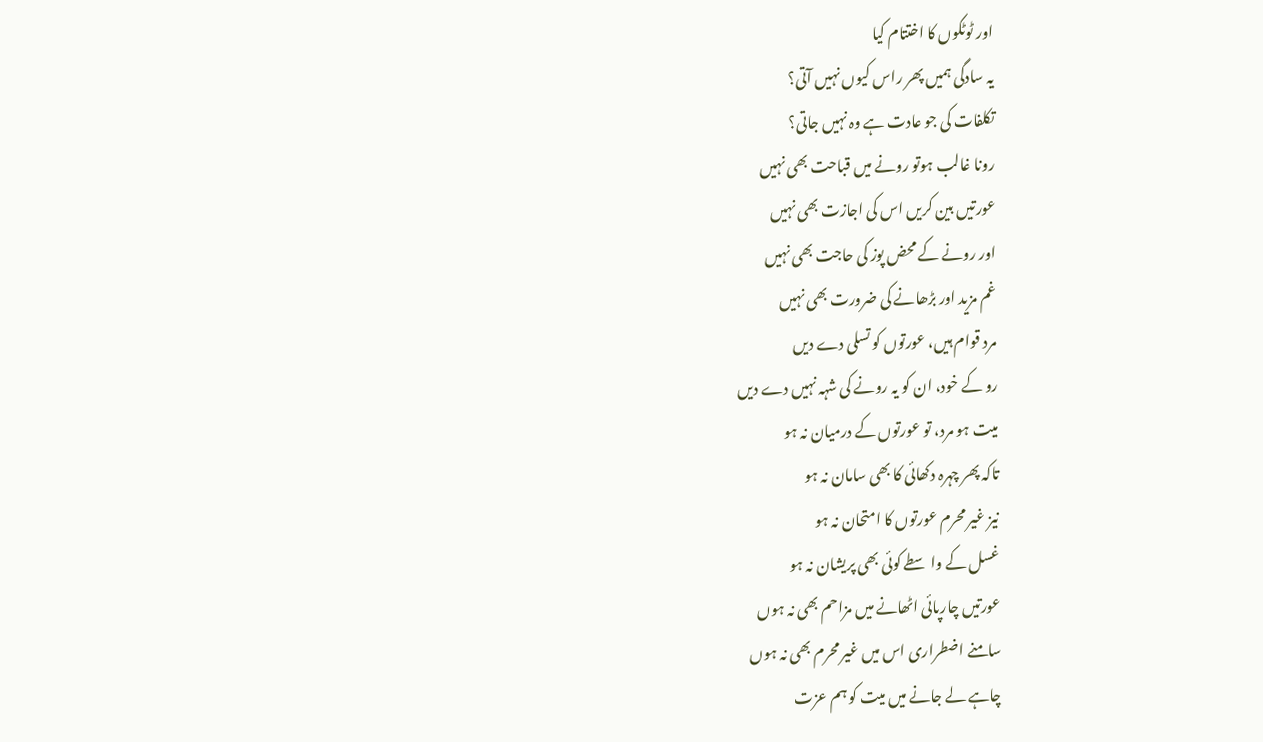اور ٹوٹکوں کا اختتام کیا
یہ سادگی ہمیں پھر راس کیوں نہیں آتی؟
تکلفات کی جو عادت ہے وہ نہیں جاتی؟
رونا غالب ہوتو رونے میں قباحت بھی نہیں
عورتیں بین کریں اس کی اجازت بھی نہیں
اور رونے کے محض پوز کی حاجت بھی نہیں
غم مزید اور بڑھانے کی ضرورت بھی نہیں
مرد قوام ہیں، عورتوں کو تسلی دے دیں
رو کے خود، ان کو یہ رونے کی شہہ نہیں دے دیں
میت ہو مرد، تو عورتوں کے درمیان نہ ہو
تاکہ پھر چہرہ دکھائی کا بھی سامان نہ ہو
نیز غیر محرم عورتوں کا امتحان نہ ہو
غسل کے واسطے کوئی بھی پریشان نہ ہو
عورتیں چارپائی اٹھانے میں مزاحم بھی نہ ہوں
سامنے اضطراری اس میں غیر محرم بھی نہ ہوں
چاہے لے جانے میں میت کو ہم عزت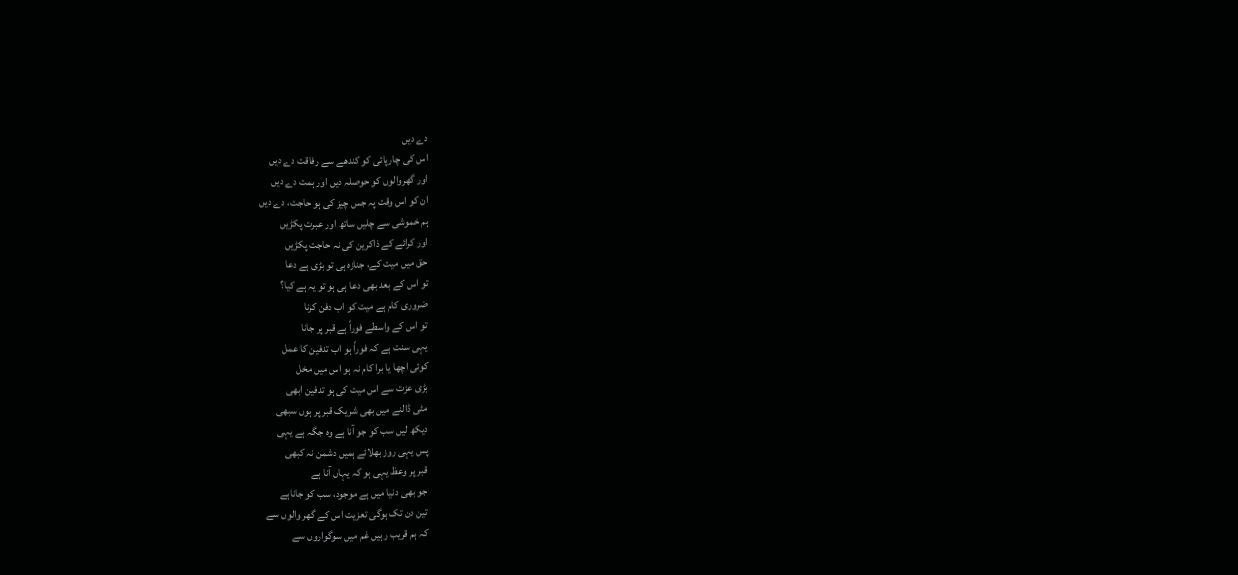دے دیں
اس کی چارپائی کو کندھے سے رفاقت دے دیں
اور گھروالوں کو حوصلہ دیں اور ہمت دے دیں
ان کو اس وقت پہ جس چیز کی ہو حاجت، دے دیں
ہم خموشی سے چلیں ساتھ اور عبرت پکڑیں
اور کرائے کے ذاکرین کی نہ حاجت پکڑیں
حق میں میت کے، جنازہ ہی تو بڑی ہے دعا
تو اس کے بعد بھی دعا ہی ہو تو یہ ہے کیا؟
ضروری کام ہے میت کو اب دفن کرنا
تو اس کے واسطے فوراً ہے قبر پر جانا
یہی سنت ہے کہ فوراً ہو اب تدفین کا عمل
کوئی اچھا یا برا کام نہ ہو اس میں مخل
بڑی عزت سے اس میت کی ہو تدفین ابھی
مٹی ڈالنے میں بھی شریک قبر پر ہوں سبھی
دیکھ لیں سب کو جو آنا ہے وہ جگہ ہے یہی
پس یہی روز بھلائے ہمیں دشمن نہ کبھی
قبر پر وعظ یہی ہو کہ یہاں آنا ہے
جو بھی دنیا میں ہے موجود، سب کو جاناہے
تین دن تک ہوگی تعزیت اس کے گھر والوں سے
کہ ہم قریب رہیں غم میں سوگواروں سے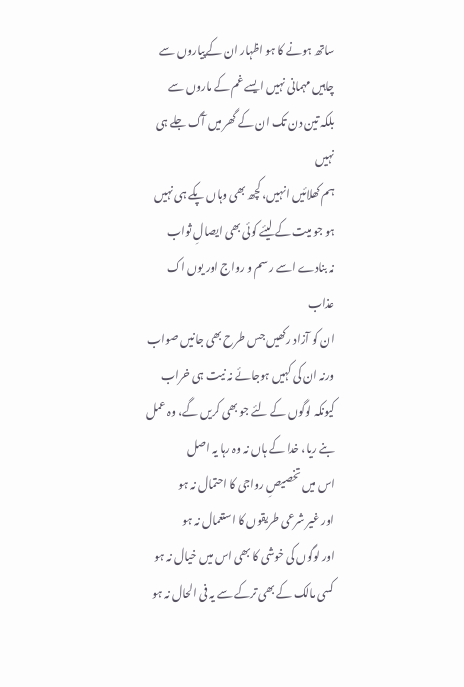ساتھ ہونے کا ہو اظہار ان کےپیاروں سے
چاہیں مہمانی نہیں ایسے غم کے ماروں سے
بلکہ تین دن تک ان کے گھر میں آگ جلے ہی نہیں
ہم کھلائیں انہیں، کچھ بھی وہاں پکے ہی نہیں
ہو جو میت کے لیئے کوئی بھی ایصالِ ثواب
نہ بنادے اسے رسم و رواج اور یوں اک عذاب
ان کو آزاد رکھیں جس طرح بھی جانیں صواب
ورنہ ان کی کہیں ہوجائے نہ نیت ہی خراب
کیونکہ لوگوں کے لئے جو بھی کریں گے، وہ عمل
بنے ریا، خدا کے ہاں نہ وہ رہا یہ اصل
اس میں تخصیصِ رواجی کا احتمال نہ ہو
اور غیر شرعی طریقوں کا استعمال نہ ہو
اور لوگوں کی خوشی کا بھی اس میں خیال نہ ہو
کسی مالک کے بھی ترکے سے یہ فی الحال نہ ہو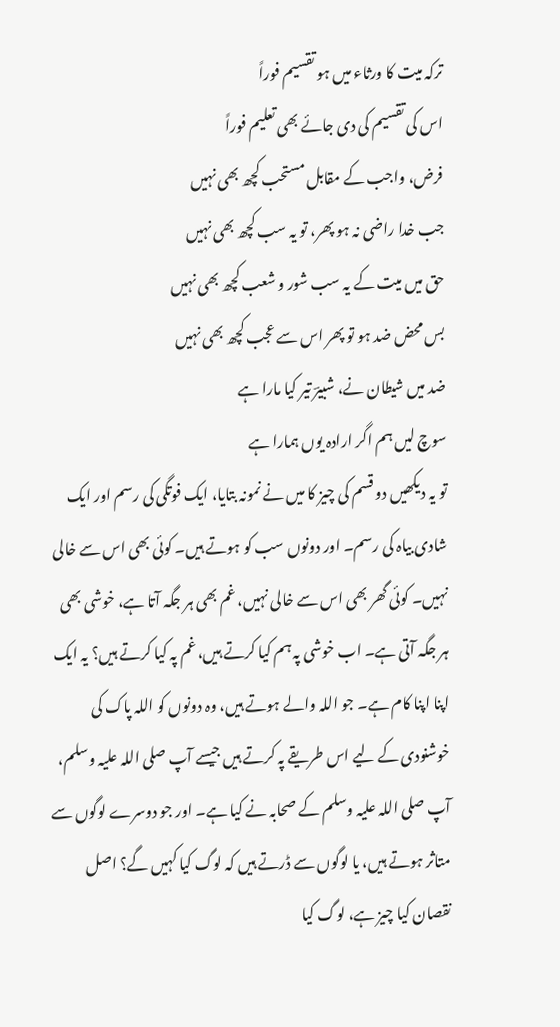ترکہ میت کا ورثاء میں ہو تقسیم فوراً
اس کی تقسیم کی دی جائے بھی تعلیم فوراً
فرض، واجب کے مقابل مستحب کچھ بھی نہیں
جب خدا راضی نہ ہو پھر، تو یہ سب کچھ بھی نہیں
حق میں میت کے یہ سب شور و شعب کچھ بھی نہیں
بس محض ضد ہو تو پھر اس سے عجب کچھ بھی نہیں
ضد میں شیطان نے، شبیرؔ تیر کیا مارا ہے
سوچ لیں ہم اگر ارادہ یوں ہمارا ہے
تو یہ دیکھیں دو قسم کی چیز کا میں نے نمونہ بتایا، ایک فوتگی کی رسم اور ایک شادی بیاہ کی رسم۔ اور دونوں سب کو ہوتے ہیں۔ کوئی بھی اس سے خالی نہیں۔ کوئی گھر بھی اس سے خالی نہیں، غم بھی ہر جگہ آتا ہے، خوشی بھی ہر جگہ آتی ہے۔ اب خوشی پہ ہم کیا کرتے ہیں، غم پہ کیا کرتے ہیں؟ یہ ایک اپنا اپنا کام ہے۔ جو اللہ والے ہوتے ہیں، وہ دونوں کو اللہ پاک کی خوشنودی کے لیے اس طریقے پہ کرتے ہیں جیسے آپ صلی اللہ علیہ وسلم، آپ صلی اللہ علیہ وسلم کے صحابہ نے کیا ہے۔ اور جو دوسرے لوگوں سے متاثر ہوتے ہیں، یا لوگوں سے ڈرتے ہیں کہ لوگ کیا کہیں گے؟ اصل نقصان کیا چیز ہے، لوگ کیا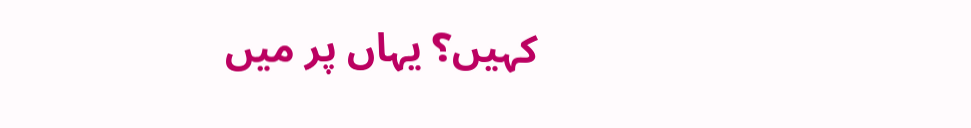کہیں؟ یہاں پر میں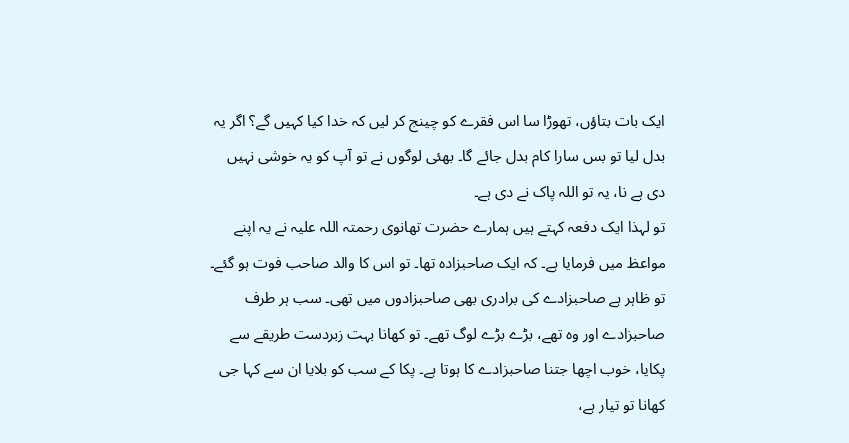ایک بات بتاؤں، تھوڑا سا اس فقرے کو چینج کر لیں کہ خدا کیا کہیں گے؟ اگر یہ بدل لیا تو بس سارا کام بدل جائے گا۔ بھئی لوگوں نے تو آپ کو یہ خوشی نہیں دی ہے نا، یہ تو اللہ پاک نے دی ہے۔
تو لہذا ایک دفعہ کہتے ہیں ہمارے حضرت تھانوی رحمتہ اللہ علیہ نے یہ اپنے مواعظ میں فرمایا ہے۔ کہ ایک صاحبزادہ تھا۔ تو اس کا والد صاحب فوت ہو گئے۔ تو ظاہر ہے صاحبزادے کی برادری بھی صاحبزادوں میں تھی۔ سب ہر طرف صاحبزادے اور وہ تھے، بڑے بڑے لوگ تھے۔ تو کھانا بہت زبردست طریقے سے پکایا، خوب اچھا جتنا صاحبزادے کا ہوتا ہے۔ پکا کے سب کو بلایا ان سے کہا جی کھانا تو تیار ہے،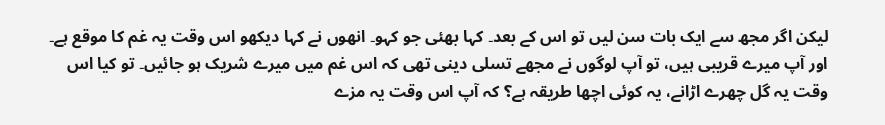لیکن اگر مجھ سے ایک بات سن لیں تو اس کے بعد۔ کہا بھئی جو کہو۔ انھوں نے کہا دیکھو اس وقت یہ غم کا موقع ہے۔ اور آپ میرے قریبی ہیں، تو آپ لوگوں نے مجھے تسلی دینی تھی کہ اس غم میں میرے شریک ہو جائیں۔ تو کیا اس وقت یہ گل چھرے اڑانے، یہ کوئی اچھا طریقہ ہے؟ کہ آپ اس وقت یہ مزے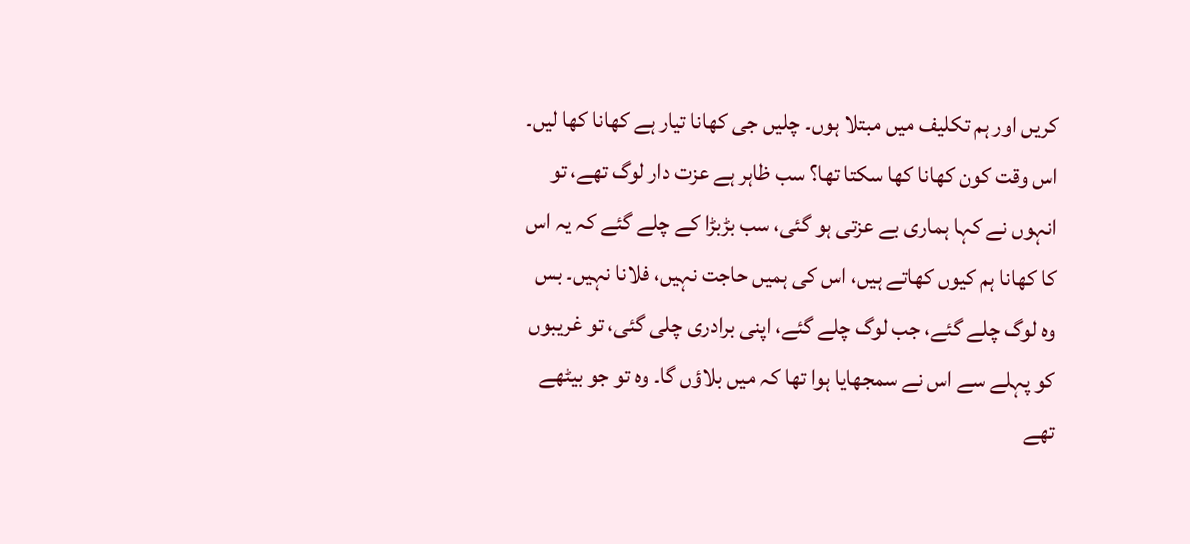کریں اور ہم تکلیف میں مبتلا ہوں۔ چلیں جی کھانا تیار ہے کھانا کھا لیں۔ اس وقت کون کھانا کھا سکتا تھا؟ سب ظاہر ہے عزت دار لوگ تھے، تو انہوں نے کہا ہماری بے عزتی ہو گئی، سب بڑبڑا کے چلے گئے کہ یہ اس کا کھانا ہم کیوں کھاتے ہیں، اس کی ہمیں حاجت نہیں، فلانا نہیں۔ بس وہ لوگ چلے گئے، جب لوگ چلے گئے، اپنی برادری چلی گئی، تو غریبوں کو پہلے سے اس نے سمجھایا ہوا تھا کہ میں بلاؤں گا۔ وہ تو جو بیٹھے تھے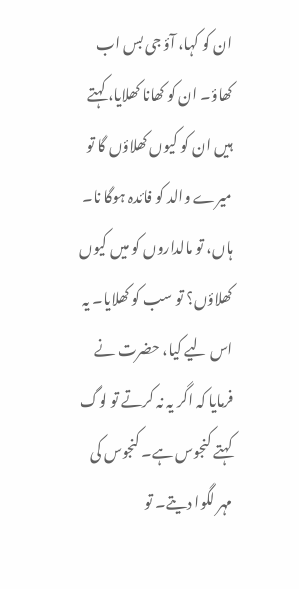ان کو کہا، آؤ جی بس اب کھاؤ۔ ان کو کھانا کھلایا، کہتے ہیں ان کو کیوں کھلاؤں گا تو میرے والد کو فائدہ ہوگا نا۔ ہاں، تو مالداروں کو میں کیوں کھلاؤں؟ تو سب کو کھلایا۔ یہ اس لیے کیا، حضرت نے فرمایا کہ اگر یہ نہ کرتے تو لوگ کہتے کنجوس ہے۔ کنجوس کی مہر لگوا دیتے۔ تو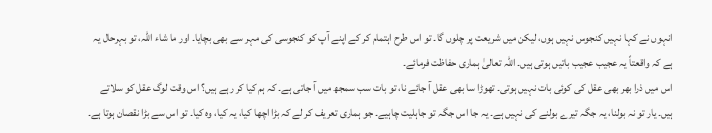انہوں نے کہا نہیں کنجوس نہیں ہوں، لیکن میں شریعت پر چلوں گا۔ تو اس طرح اہتمام کر کے اپنے آپ کو کنجوسی کی مہر سے بھی بچایا۔ اور ما شاء اللہ، تو بہرحال یہ ہے کہ واقعتاً یہ عجیب عجیب باتیں ہوتی ہیں۔ اللہ تعالیٰ ہماری حفاظت فرمائے۔
اس میں ذرا بھر بھی عقل کی کوئی بات نہیں ہوتی۔ تھوڑا سا بھی عقل آ جائے نا، تو بات سب سمجھ میں آ جاتی ہے۔ کہ ہم کیا کر رہے ہیں؟ اس وقت لوگ عقل کو سلاتے ہیں۔ یار تو نہ بولنا، یہ جگہ تیرے بولنے کی نہیں ہے۔ یہ جا اس جگہ تو جاہلیت چاہیے۔ جو ہماری تعریف کر لے کہ بڑا اچھا کیا، یہ کیا، وہ کیا۔ تو اس سے بڑا نقصان ہوتا ہے۔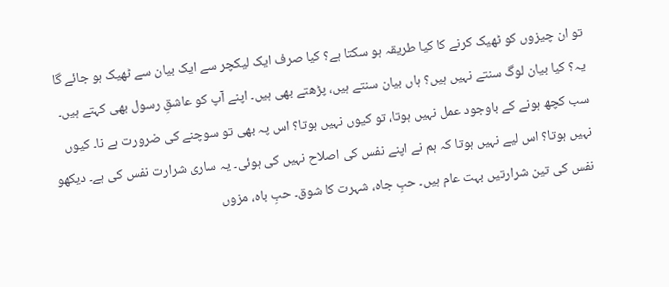تو ان چیزوں کو ٹھیک کرنے کا کیا طریقہ ہو سکتا ہے؟ کیا صرف ایک لیکچر سے ایک بیان سے ٹھیک ہو جائے گا یہ؟ کیا بیان لوگ سنتے نہیں ہیں؟ ہاں بیان سنتے ہیں، پڑھتے بھی ہیں۔ اپنے آپ کو عاشقِ رسول بھی کہتے ہیں۔ سب کچھ ہونے کے باوجود عمل نہیں ہوتا، تو کیوں نہیں ہوتا؟ اس پہ بھی تو سوچنے کی ضرورت ہے نا۔ کیوں نہیں ہوتا؟ اس لیے نہیں ہوتا کہ ہم نے اپنے نفس کی اصلاح نہیں کی ہوئی۔ یہ ساری شرارت نفس کی ہے۔ دیکھو نفس کی تین شرارتیں بہت عام ہیں۔ حبِ جاہ، شہرت کا شوق۔ حبِ باہ، مزوں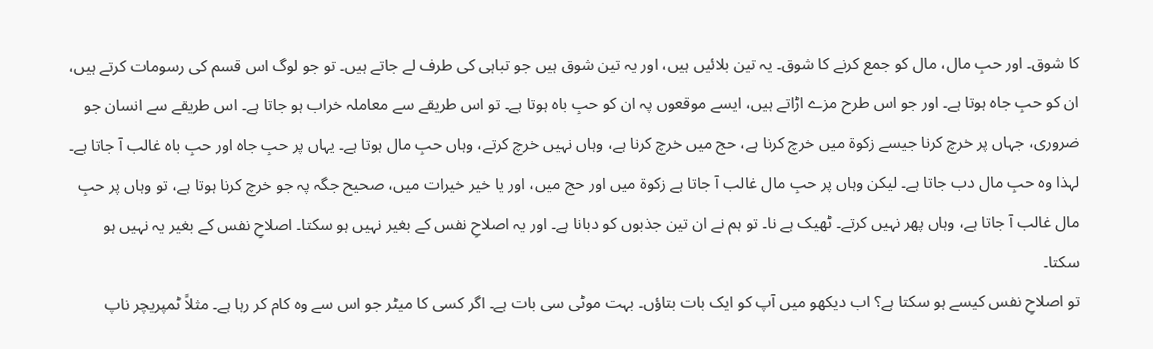کا شوق۔ اور حبِ مال، مال کو جمع کرنے کا شوق۔ یہ تین بلائیں ہیں، اور یہ تین شوق ہیں جو تباہی کی طرف لے جاتے ہیں۔ تو جو لوگ اس قسم کی رسومات کرتے ہیں، ان کو حبِ جاہ ہوتا ہے۔ اور جو اس طرح مزے اڑاتے ہیں، ایسے موقعوں پہ ان کو حبِ باہ ہوتا ہے۔ تو اس طریقے سے معاملہ خراب ہو جاتا ہے۔ اس طریقے سے انسان جو ضروری، جہاں پر خرچ کرنا جیسے زکوۃ میں خرچ کرنا ہے، حج میں خرچ کرنا ہے، وہاں نہیں خرچ کرتے، وہاں حبِ مال ہوتا ہے۔ یہاں پر حبِ جاہ اور حبِ باہ غالب آ جاتا ہے۔ لہذا وہ حبِ مال دب جاتا ہے۔ لیکن وہاں پر حبِ مال غالب آ جاتا ہے زکوۃ میں اور حج میں، اور یا خیر خیرات میں، صحیح جگہ پہ جو خرچ کرنا ہوتا ہے، تو وہاں پر حبِ مال غالب آ جاتا ہے، وہاں پھر نہیں کرتے۔ ٹھیک ہے نا۔ تو ہم نے ان تین جذبوں کو دبانا ہے۔ اور یہ اصلاحِ نفس کے بغیر نہیں ہو سکتا۔ اصلاحِ نفس کے بغیر یہ نہیں ہو سکتا۔
تو اصلاحِ نفس کیسے ہو سکتا ہے؟ اب دیکھو میں آپ کو ایک بات بتاؤں۔ بہت موٹی سی بات ہے۔ اگر کسی کا میٹر جو اس سے وہ کام کر رہا ہے۔ مثلاً ٹمپریچر ناپ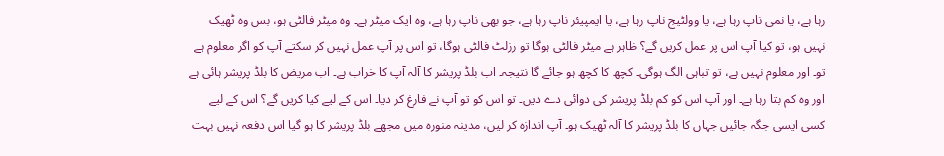رہا ہے، یا نمی ناپ رہا ہے، یا وولٹیج ناپ رہا ہے، یا ایمپیئر ناپ رہا ہے، جو بھی ناپ رہا ہے، وہ ایک میٹر ہے۔ وہ میٹر فالٹی ہو، بس وہ ٹھیک نہیں ہو، تو کیا آپ اس پر عمل کریں گے؟ ظاہر ہے میٹر فالٹی ہوگا تو رزلٹ فالٹی ہوگا، تو اس پر آپ عمل نہیں کر سکتے آپ کو اگر معلوم ہے تو۔ اور معلوم نہیں ہے، تو تباہی الگ ہوگی۔ کچھ کا کچھ ہو جائے گا نتیجہ۔ اب بلڈ پریشر کا آلہ آپ کا خراب ہے۔ اب مریض کا بلڈ پریشر ہائی ہے اور وہ کم بتا رہا ہے۔ اور آپ اس کو کم بلڈ پریشر کی دوائی دے دیں۔ تو اس کو تو آپ نے فارغ کر دیا۔ اس کے لیے کیا کریں گے؟ اس کے لیے کسی ایسی جگہ جائیں جہاں کا بلڈ پریشر کا آلہ ٹھیک ہو۔ آپ اندازہ کر لیں، مدینہ منورہ میں مجھے بلڈ پریشر کا ہو گیا اس دفعہ نہیں بہت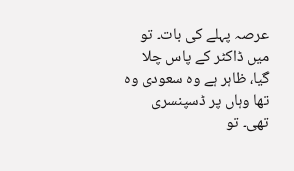عرصہ پہلے کی بات۔ تو میں ڈاکٹر کے پاس چلا گیا، ظاہر ہے وہ سعودی وہ تھا وہاں پر ڈسپنسری تھی۔ تو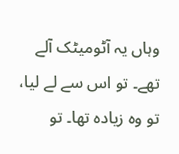وہاں یہ آٹومیٹک آلے تھے۔ تو اس سے لے لیا، تو وہ زیادہ تھا۔ تو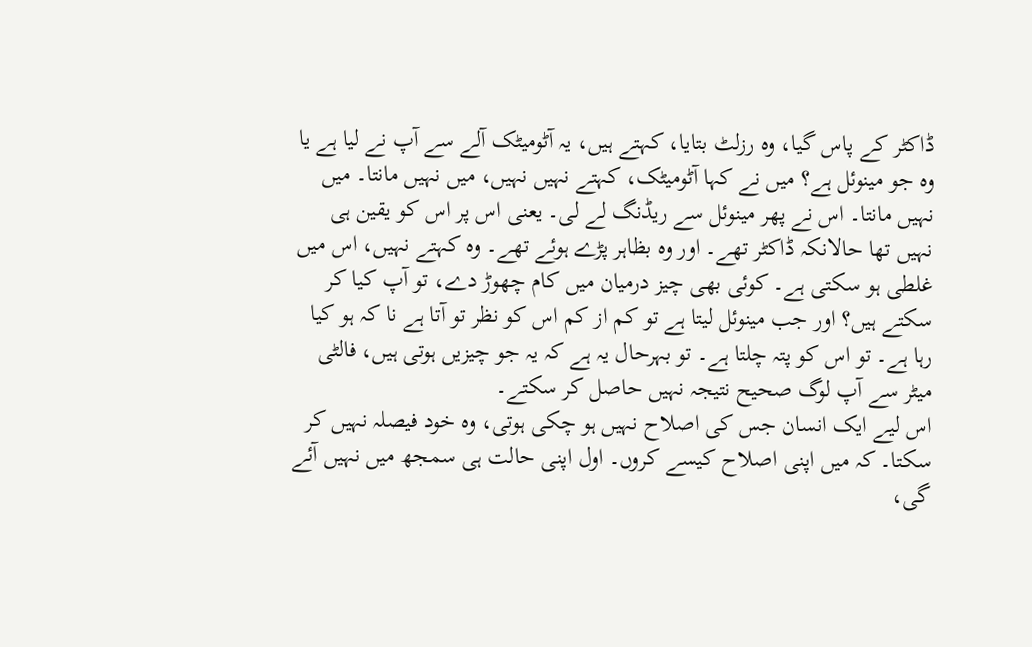ڈاکٹر کے پاس گیا، وہ رزلٹ بتایا، کہتے ہیں، یہ آٹومیٹک آلے سے آپ نے لیا ہے یا وہ جو مینوئل ہے؟ میں نے کہا آٹومیٹک، کہتے نہیں نہیں، میں نہیں مانتا۔ میں نہیں مانتا۔ اس نے پھر مینوئل سے ریڈنگ لے لی۔ یعنی اس پر اس کو یقین ہی نہیں تھا حالانکہ ڈاکٹر تھے۔ اور وہ بظاہر پڑے ہوئے تھے۔ وہ کہتے نہیں، اس میں غلطی ہو سکتی ہے۔ کوئی بھی چیز درمیان میں کام چھوڑ دے، تو آپ کیا کر سکتے ہیں؟ اور جب مینوئل لیتا ہے تو کم از کم اس کو نظر تو آتا ہے نا کہ ہو کیا رہا ہے۔ تو اس کو پتہ چلتا ہے۔ تو بہرحال یہ ہے کہ یہ جو چیزیں ہوتی ہیں، فالٹی میٹر سے آپ لوگ صحیح نتیجہ نہیں حاصل کر سکتے۔
اس لیے ایک انسان جس کی اصلاح نہیں ہو چکی ہوتی، وہ خود فیصلہ نہیں کر سکتا۔ کہ میں اپنی اصلاح کیسے کروں۔ اول اپنی حالت ہی سمجھ میں نہیں آئے گی،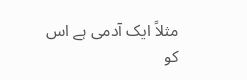مثلاً ایک آدمی ہے اس کو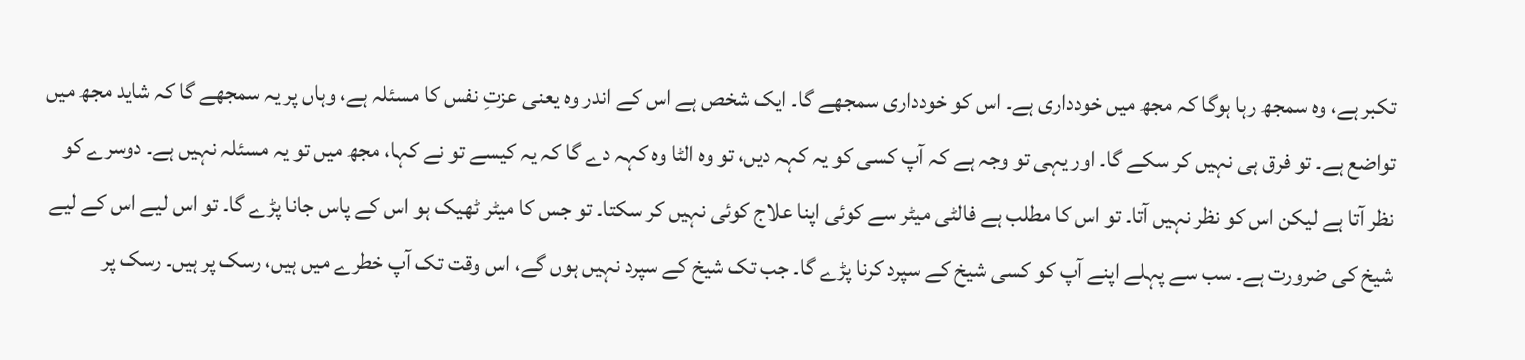تکبر ہے، وہ سمجھ رہا ہوگا کہ مجھ میں خودداری ہے۔ اس کو خودداری سمجھے گا۔ ایک شخص ہے اس کے اندر وہ یعنی عزتِ نفس کا مسئلہ ہے، وہاں پر یہ سمجھے گا کہ شاید مجھ میں تواضع ہے۔ تو فرق ہی نہیں کر سکے گا۔ اور یہی تو وجہ ہے کہ آپ کسی کو یہ کہہ دیں، تو وہ الٹا وہ کہہ دے گا کہ یہ کیسے تو نے کہا، مجھ میں تو یہ مسئلہ نہیں ہے۔ دوسرے کو نظر آتا ہے لیکن اس کو نظر نہیں آتا۔ تو اس کا مطلب ہے فالٹی میٹر سے کوئی اپنا علاج کوئی نہیں کر سکتا۔ تو جس کا میٹر ٹھیک ہو اس کے پاس جانا پڑے گا۔ تو اس لیے اس کے لیے شیخ کی ضرورت ہے۔ سب سے پہلے اپنے آپ کو کسی شیخ کے سپرد کرنا پڑے گا۔ جب تک شیخ کے سپرد نہیں ہوں گے، اس وقت تک آپ خطرے میں ہیں، رسک پر ہیں۔ رسک پر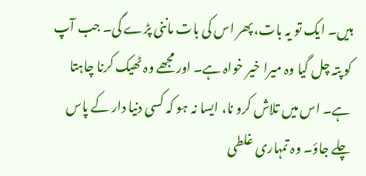ہیں۔ ایک تو یہ بات، پھر اس کی بات ماننی پڑے گی۔ جب آپ کو پتہ چل گیا وہ میرا خیر خواہ ہے۔ اور مجھے وہ ٹھیک کرنا چاہتا ہے۔ اس میں تلاش کرو نا، ایسا نہ ہو کہ کسی دنیا دار کے پاس چلے جاؤ۔ وہ تمہاری غلطی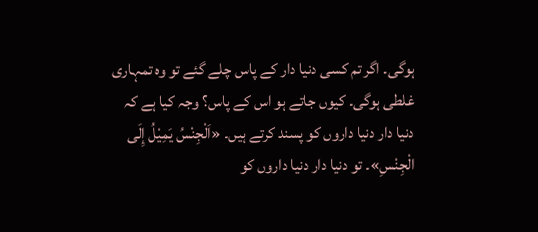ہوگی۔ اگر تم کسی دنیا دار کے پاس چلے گئے تو وہ تمہاری غلطی ہوگی۔ کیوں جاتے ہو اس کے پاس؟ وجہ کیا ہے کہ دنیا دار دنیا داروں کو پسند کرتے ہیں۔ «اَلْجِنْسُ يَمِيْلُ إِلَى الْجِنْسِ»۔ تو دنیا دار دنیا داروں کو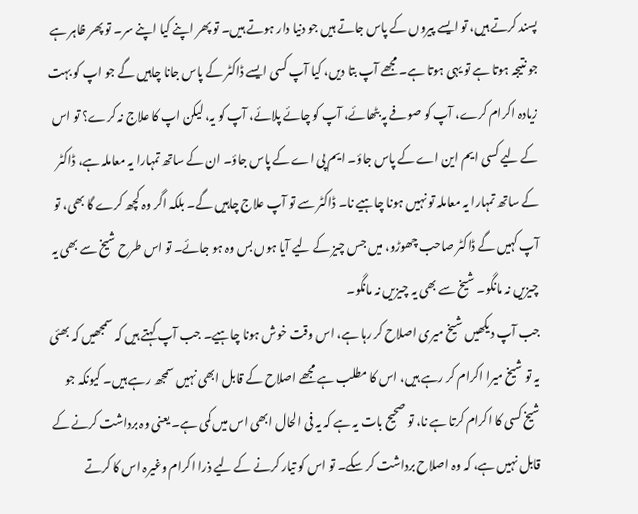پسند کرتے ہیں، تو ایسے پیروں کے پاس جاتے ہیں جو دنیا دار ہوتے ہیں۔ تو پھر اپنے کیا اپنے سر۔ تو پھر ظاہر ہے جو نتیجہ ہوتا ہے تو یہی ہوتا ہے۔ مجھے آپ بتا دیں، کیا آپ کسی ایسے ڈاکٹر کے پاس جانا چاہیں گے جو اپ کو بہت زیادہ اکرام کرے، آپ کو صوفے پہ بٹھائے، آپ کو چائے پلائے، آپ کو یہ، لیکن اپ کا علاج نہ کرے؟ تو اس کے لیے کسی ایم این اے کے پاس جاؤ۔ ایم پی اے کے پاس جاؤ۔ ان کے ساتھ تمہارا یہ معاملہ ہے، ڈاکٹر کے ساتھ تمہارا یہ معاملہ تو نہیں ہونا چاہیے نا۔ ڈاکٹر سے تو آپ علاج چاہیں گے۔ بلکہ اگر وہ کچھ کرے گا بھی، تو آپ کہیں گے ڈاکٹر صاحب چھوڑو، میں جس چیز کے لیے آیا ہوں بس وہ ہو جائے۔ تو اس طرح شیخ سے بھی یہ چیزیں نہ مانگو۔ شیخ سے بھی یہ چیزیں نہ مانگو۔
جب آپ دیکھیں شیخ میری اصلاح کر رہا ہے، اس وقت خوش ہونا چاہیے۔ جب آپ کہتے ہیں کہ سمجھیں کہ بھئی یہ تو شیخ میرا اکرام کر رہے ہیں، اس کا مطلب ہے مجھے اصلاح کے قابل ابھی نہیں سمجھ رہے ہیں۔ کیونکہ جو شیخ کسی کا اکرام کرتا ہے نا، تو صحیح بات یہ ہے کہ یہ فی الحال ابھی اس میں کمی ہے۔ یعنی وہ برداشت کرنے کے قابل نہیں ہے، کہ وہ اصلاح برداشت کر سکے۔ تو اس کو تیار کرنے کے لیے ذرا اکرام وغیرہ اس کا کرتے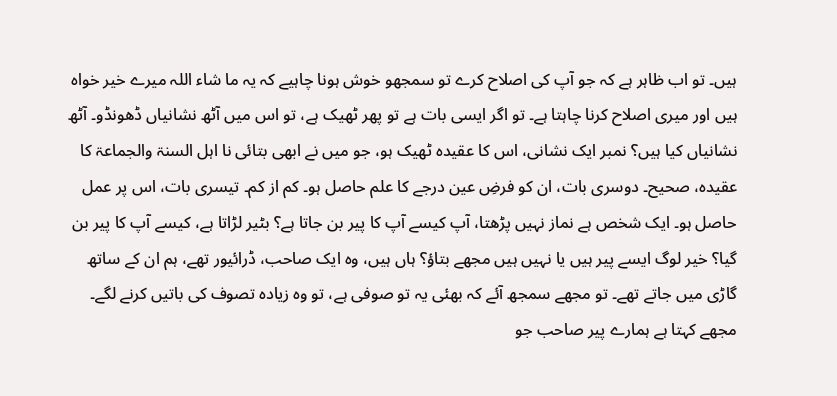ہیں۔ تو اب ظاہر ہے کہ جو آپ کی اصلاح کرے تو سمجھو خوش ہونا چاہیے کہ یہ ما شاء اللہ میرے خیر خواہ ہیں اور میری اصلاح کرنا چاہتا ہے۔ تو اگر ایسی بات ہے تو پھر ٹھیک ہے، تو اس میں آٹھ نشانیاں ڈھونڈو۔ آٹھ نشانیاں کیا ہیں؟ نمبر ایک نشانی، اس کا عقیدہ ٹھیک ہو، جو میں نے ابھی بتائی نا اہل السنۃ والجماعۃ کا عقیدہ، صحیح۔ دوسری بات، ان کو فرضِ عین درجے کا علم حاصل ہو۔ کم از کم۔ تیسری بات، اس پر عمل حاصل ہو۔ ایک شخص ہے نماز نہیں پڑھتا، آپ کیسے آپ کا پیر بن جاتا ہے؟ بٹیر لڑاتا ہے، کیسے آپ کا پیر بن گیا؟ خیر لوگ ایسے پیر ہیں یا نہیں ہیں مجھے بتاؤ؟ ہاں ہیں، وہ ایک صاحب، ڈرائیور تھے، ہم ان کے ساتھ گاڑی میں جاتے تھے۔ تو مجھے سمجھ آئے کہ بھئی یہ تو صوفی ہے، تو وہ زیادہ تصوف کی باتیں کرنے لگے۔ مجھے کہتا ہے ہمارے پیر صاحب جو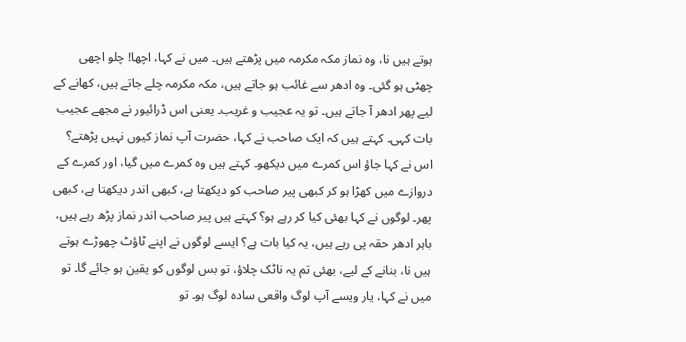ہوتے ہیں نا، وہ نماز مکہ مکرمہ میں پڑھتے ہیں۔ میں نے کہا، اچھا! چلو اچھی چھٹی ہو گئی۔ وہ ادھر سے غائب ہو جاتے ہیں، مکہ مکرمہ چلے جاتے ہیں، کھانے کے لیے پھر ادھر آ جاتے ہیں۔ تو یہ عجیب و غریب۔ یعنی اس ڈرائیور نے مجھے عجیب بات کہی۔ کہتے ہیں کہ ایک صاحب نے کہا، حضرت آپ نماز کیوں نہیں پڑھتے؟ اس نے کہا جاؤ اس کمرے میں دیکھو۔ کہتے ہیں وہ کمرے میں گیا، اور کمرے کے دروازے میں کھڑا ہو کر کبھی پیر صاحب کو دیکھتا ہے، کبھی اندر دیکھتا ہے، کبھی پھر۔ لوگوں نے کہا بھئی کیا کر رہے ہو؟ کہتے ہیں پیر صاحب اندر نماز پڑھ رہے ہیں، باہر ادھر حقہ پی رہے ہیں، یہ کیا بات ہے؟ ایسے لوگوں نے اپنے ٹاؤٹ چھوڑے ہوتے ہیں نا، بنانے کے لیے، بھئی تم یہ ناٹک چلاؤ، تو بس لوگوں کو یقین ہو جائے گا۔ تو میں نے کہا، یار ویسے آپ لوگ واقعی سادہ لوگ ہو۔ تو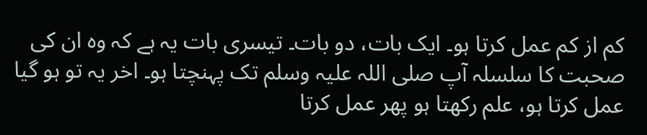کم از کم عمل کرتا ہو۔ ایک بات، دو بات۔ تیسری بات یہ ہے کہ وہ ان کی صحبت کا سلسلہ آپ صلی اللہ علیہ وسلم تک پہنچتا ہو۔ اخر یہ تو ہو گیا عمل کرتا ہو، علم رکھتا ہو پھر عمل کرتا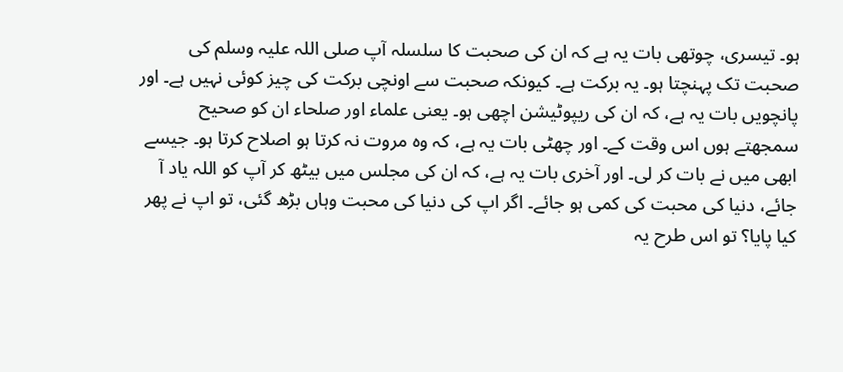ہو۔ تیسری، چوتھی بات یہ ہے کہ ان کی صحبت کا سلسلہ آپ صلی اللہ علیہ وسلم کی صحبت تک پہنچتا ہو۔ یہ برکت ہے۔ کیونکہ صحبت سے اونچی برکت کی چیز کوئی نہیں ہے۔ اور پانچویں بات یہ ہے، کہ ان کی ریپوٹیشن اچھی ہو۔ یعنی علماء اور صلحاء ان کو صحیح سمجھتے ہوں اس وقت کے۔ اور چھٹی بات یہ ہے، کہ وہ مروت نہ کرتا ہو اصلاح کرتا ہو۔ جیسے ابھی میں نے بات کر لی۔ اور آخری بات یہ ہے، کہ ان کی مجلس میں بیٹھ کر آپ کو اللہ یاد آ جائے، دنیا کی محبت کی کمی ہو جائے۔ اگر اپ کی دنیا کی محبت وہاں بڑھ گئی، تو اپ نے پھر کیا پایا؟ تو اس طرح یہ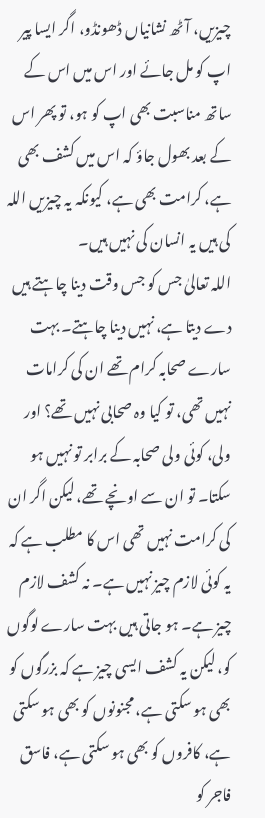چیزیں، آٹھ نشانیاں ڈھونڈو، اگر ایسا پیر اپ کو مل جائے اور اس میں اس کے ساتھ مناسبت بھی اپ کو ہو، تو پھر اس کے بعد بھول جاؤ کہ اس میں کشف بھی ہے، کرامت بھی ہے، کیونکہ یہ چیزیں اللہ کی ہیں یہ انسان کی نہیں ہیں۔
اللہ تعالیٰ جس کو جس وقت دینا چاہتے ہیں دے دیتا ہے، نہیں دینا چاہتے۔ بہت سارے صحابہ کرام تھے ان کی کرامات نہیں تھی، تو کیا وہ صحابی نہیں تھے؟ اور ولی، کوئی ولی صحابہ کے برابر تو نہیں ہو سکتا۔ تو ان سے اونچے تھے، لیکن اگر ان کی کرامت نہیں تھی اس کا مطلب ہے کہ یہ کوئی لازم چیز نہیں ہے۔ نہ کشف لازم چیز ہے۔ ہو جاتی ہیں بہت سارے لوگوں کو، لیکن یہ کشف ایسی چیز ہے کہ بزرگوں کو بھی ہو سکتی ہے، مجنونوں کو بھی ہو سکتی ہے، کافروں کو بھی ہو سکتی ہے، فاسق فاجر کو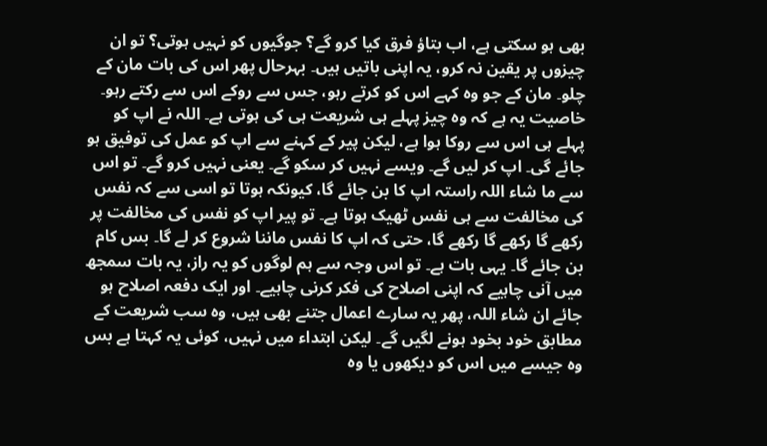بھی ہو سکتی ہے، اب بتاؤ فرق کیا کرو گے؟ جوگیوں کو نہیں ہوتی؟ تو ان چیزوں پر یقین نہ کرو، یہ اپنی باتیں ہیں۔ بہرحال پھر اس کی بات مان کے چلو۔ مان کے جو وہ کہے اس کو کرتے رہو، جس سے روکے اس سے رکتے رہو۔ خاصیت یہ ہے کہ وہ چیز پہلے ہی شریعت ہی کی ہوتی ہے۔ اللہ نے اپ کو پہلے ہی اس سے روکا ہوا ہے، لیکن پیر کے کہنے سے اپ کو عمل کی توفیق ہو جائے گی۔ اپ کر لیں گے۔ ویسے نہیں کر سکو گے۔ یعنی نہیں کرو گے۔ تو اس سے ما شاء اللہ راستہ اپ کا بن جائے گا، کیونکہ ہوتا تو اسی سے کہ نفس کی مخالفت سے ہی نفس ٹھیک ہوتا ہے۔ تو پیر اپ کو نفس کی مخالفت پر رکھے گا رکھے گا رکھے گا، حتی کہ اپ کا نفس ماننا شروع کر لے گا۔ بس کام بن جائے گا۔ یہی بات ہے۔ تو اس وجہ سے ہم لوگوں کو یہ راز، یہ بات سمجھ میں آنی چاہیے کہ اپنی اصلاح کی فکر کرنی چاہیے۔ اور ایک دفعہ اصلاح ہو جائے ان شاء اللہ، پھر یہ سارے اعمال جتنے بھی ہیں، وہ سب شریعت کے مطابق خود بخود ہونے لگیں گے۔ لیکن ابتداء میں نہیں، کوئی یہ کہتا ہے بس وہ جیسے میں اس کو دیکھوں یا وہ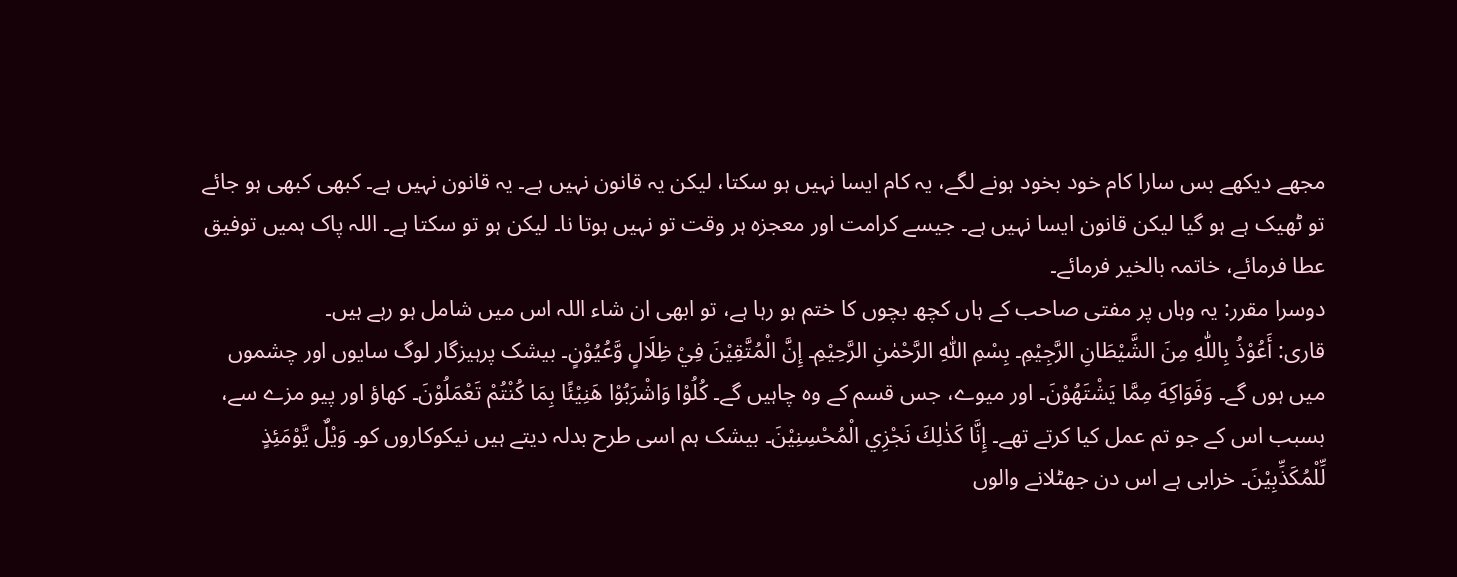مجھے دیکھے بس سارا کام خود بخود ہونے لگے، یہ کام ایسا نہیں ہو سکتا، لیکن یہ قانون نہیں ہے۔ یہ قانون نہیں ہے۔ کبھی کبھی ہو جائے تو ٹھیک ہے ہو گیا لیکن قانون ایسا نہیں ہے۔ جیسے کرامت اور معجزہ ہر وقت تو نہیں ہوتا نا۔ لیکن ہو تو سکتا ہے۔ اللہ پاک ہمیں توفیق عطا فرمائے، خاتمہ بالخیر فرمائے۔
دوسرا مقرر: یہ وہاں پر مفتی صاحب کے ہاں کچھ بچوں کا ختم ہو رہا ہے، تو ابھی ان شاء اللہ اس میں شامل ہو رہے ہیں۔
قاری: أَعُوْذُ بِاللّٰهِ مِنَ الشَّيْطَانِ الرَّجِيْمِ۔ بِسْمِ اللّٰهِ الرَّحْمٰنِ الرَّحِيْمِ۔ إِنَّ الْمُتَّقِيْنَ فِيْ ظِلَالٍ وَّعُيُوْنٍ۔ بیشک پرہیزگار لوگ سایوں اور چشموں میں ہوں گے۔ وَفَوَاكِهَ مِمَّا يَشْتَهُوْنَ۔ اور میوے، جس قسم کے وہ چاہیں گے۔ كُلُوْا وَاشْرَبُوْا هَنِيْئًا بِمَا كُنْتُمْ تَعْمَلُوْنَ۔ کھاؤ اور پیو مزے سے، بسبب اس کے جو تم عمل کیا کرتے تھے۔ إِنَّا كَذٰلِكَ نَجْزِي الْمُحْسِنِيْنَ۔ بیشک ہم اسی طرح بدلہ دیتے ہیں نیکوکاروں کو۔ وَيْلٌ يَّوْمَئِذٍ لِّلْمُكَذِّبِيْنَ۔ خرابی ہے اس دن جھٹلانے والوں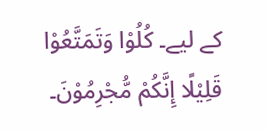کے لیے۔ كُلُوْا وَتَمَتَّعُوْا قَلِيْلًا إِنَّكُمْ مُّجْرِمُوْنَ۔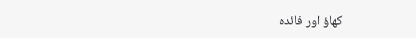کھاؤ اور فائدہ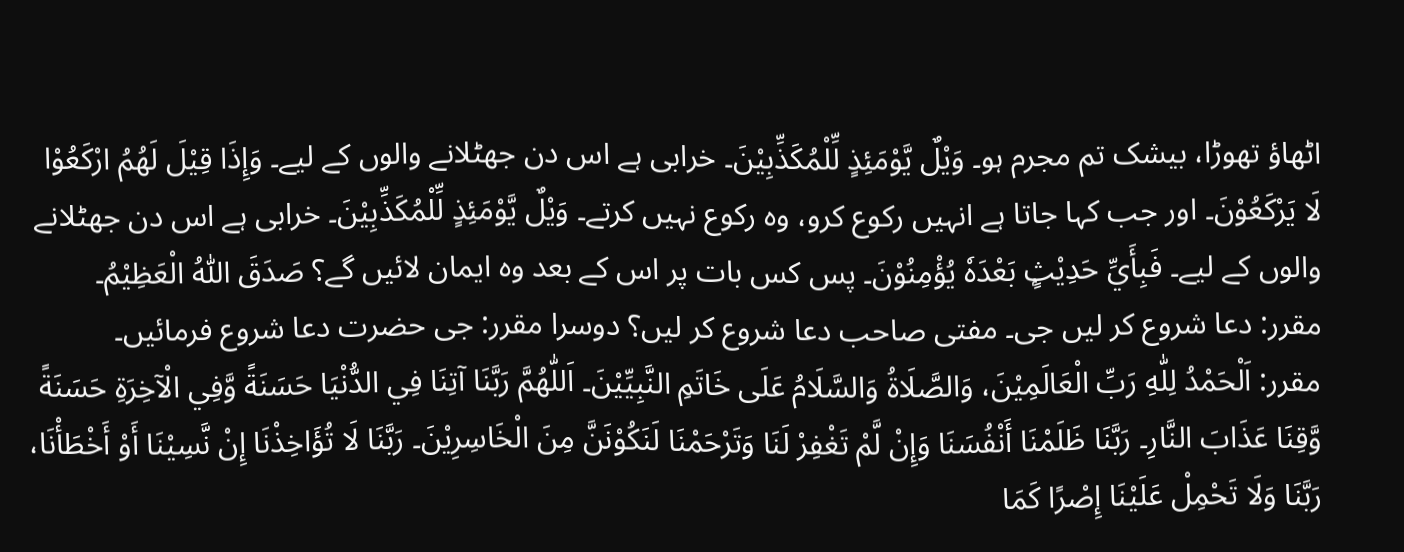اٹھاؤ تھوڑا، بیشک تم مجرم ہو۔ وَيْلٌ يَّوْمَئِذٍ لِّلْمُكَذِّبِيْنَ۔ خرابی ہے اس دن جھٹلانے والوں کے لیے۔ وَإِذَا قِيْلَ لَهُمُ ارْكَعُوْا لَا يَرْكَعُوْنَ۔ اور جب کہا جاتا ہے انہیں رکوع کرو، وہ رکوع نہیں کرتے۔ وَيْلٌ يَّوْمَئِذٍ لِّلْمُكَذِّبِيْنَ۔ خرابی ہے اس دن جھٹلانے والوں کے لیے۔ فَبِأَيِّ حَدِيْثٍۭ بَعْدَهٗ يُؤْمِنُوْنَ۔ پس کس بات پر اس کے بعد وہ ایمان لائیں گے؟ صَدَقَ اللّٰهُ الْعَظِيْمُ۔
مقرر: دعا شروع کر لیں جی۔ مفتی صاحب دعا شروع کر لیں؟ دوسرا مقرر: جی حضرت دعا شروع فرمائیں۔
مقرر: اَلْحَمْدُ لِلّٰهِ رَبِّ الْعَالَمِيْنَ، وَالصَّلَاةُ وَالسَّلَامُ عَلَى خَاتَمِ النَّبِيِّيْنَ۔ اَللّٰهُمَّ رَبَّنَا آتِنَا فِي الدُّنْيَا حَسَنَةً وَّفِي الْآخِرَةِ حَسَنَةً وَّقِنَا عَذَابَ النَّارِ۔ رَبَّنَا ظَلَمْنَا أَنْفُسَنَا وَإِنْ لَّمْ تَغْفِرْ لَنَا وَتَرْحَمْنَا لَنَكُوْنَنَّ مِنَ الْخَاسِرِيْنَ۔ رَبَّنَا لَا تُؤَاخِذْنَا إِنْ نَّسِيْنَا أَوْ أَخْطَأْنَا، رَبَّنَا وَلَا تَحْمِلْ عَلَيْنَا إِصْرًا كَمَا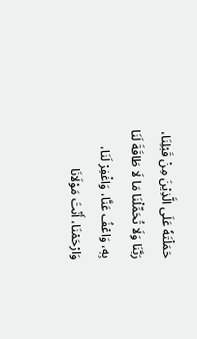حَمَلْتَهٗ عَلَى الَّذِيْنَ مِنْ قَبْلِنَا، رَبَّنَا وَلَا تُحَمِّلْنَا مَا لَا طَاقَةَ لَنَا بِهٖ، وَاعْفُ عَنَّا، وَاغْفِرْ لَنَا، وَارْحَمْنَا، أَنْتَ مَوْلَانَا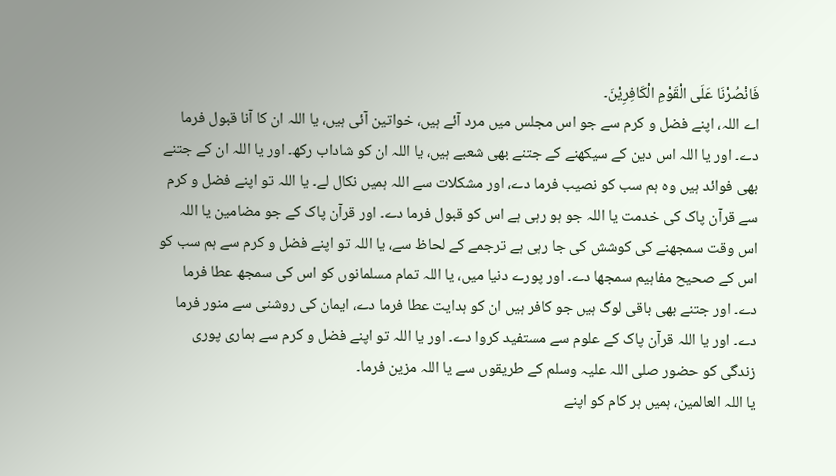فَانْصُرْنَا عَلَى الْقَوْمِ الْكَافِرِيْنَ۔
اے اللہ، اپنے فضل و کرم سے جو اس مجلس میں مرد آئے ہیں، خواتین آئی ہیں، یا اللہ ان کا آنا قبول فرما دے۔ اور یا اللہ اس دین کے سیکھنے کے جتنے بھی شعبے ہیں، یا اللہ ان کو شاداب رکھ۔ اور یا اللہ ان کے جتنے بھی فوائد ہیں وہ ہم سب کو نصیب فرما دے، اور مشکلات سے اللہ ہمیں نکال لے۔ یا اللہ تو اپنے فضل و کرم سے قرآن پاک کی خدمت یا اللہ جو ہو رہی ہے اس کو قبول فرما دے۔ اور قرآن پاک کے جو مضامین یا اللہ اس وقت سمجھنے کی کوشش کی جا رہی ہے ترجمے کے لحاظ سے، یا اللہ تو اپنے فضل و کرم سے ہم سب کو اس کے صحیح مفاہیم سمجھا دے۔ اور پورے دنیا میں، یا اللہ تمام مسلمانوں کو اس کی سمجھ عطا فرما دے۔ اور جتنے بھی باقی لوگ ہیں جو کافر ہیں ان کو ہدایت عطا فرما دے، ایمان کی روشنی سے منور فرما دے۔ اور یا اللہ قرآن پاک کے علوم سے مستفید کروا دے۔ اور یا اللہ تو اپنے فضل و کرم سے ہماری پوری زندگی کو حضور صلی اللہ علیہ وسلم کے طریقوں سے یا اللہ مزین فرما۔
یا اللہ العالمین، ہمیں ہر کام کو اپنے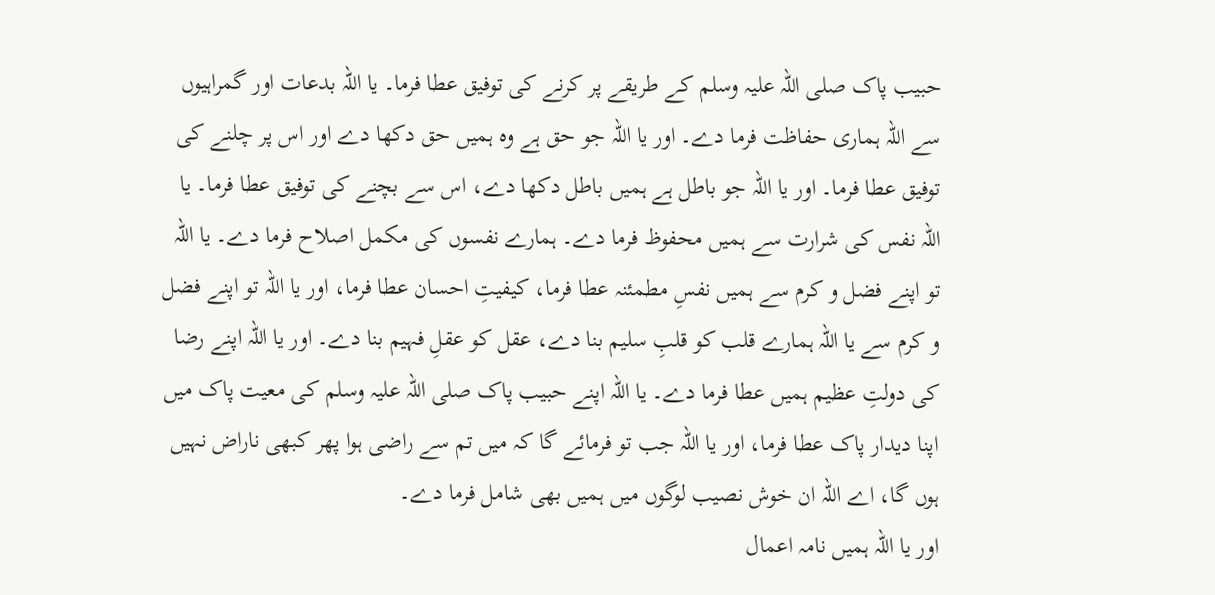حبیب پاک صلی اللہ علیہ وسلم کے طریقے پر کرنے کی توفیق عطا فرما۔ یا اللہ بدعات اور گمراہیوں سے اللہ ہماری حفاظت فرما دے۔ اور یا اللہ جو حق ہے وہ ہمیں حق دکھا دے اور اس پر چلنے کی توفیق عطا فرما۔ اور یا اللہ جو باطل ہے ہمیں باطل دکھا دے، اس سے بچنے کی توفیق عطا فرما۔ یا اللہ نفس کی شرارت سے ہمیں محفوظ فرما دے۔ ہمارے نفسوں کی مکمل اصلاح فرما دے۔ یا اللہ تو اپنے فضل و کرم سے ہمیں نفسِ مطمئنہ عطا فرما، کیفیتِ احسان عطا فرما، اور یا اللہ تو اپنے فضل و کرم سے یا اللہ ہمارے قلب کو قلبِ سلیم بنا دے، عقل کو عقلِ فہیم بنا دے۔ اور یا اللہ اپنے رضا کی دولتِ عظیم ہمیں عطا فرما دے۔ یا اللہ اپنے حبیب پاک صلی اللہ علیہ وسلم کی معیت پاک میں اپنا دیدار پاک عطا فرما، اور یا اللہ جب تو فرمائے گا کہ میں تم سے راضی ہوا پھر کبھی ناراض نہیں ہوں گا، اے اللہ ان خوش نصیب لوگوں میں ہمیں بھی شامل فرما دے۔
اور یا اللہ ہمیں نامہ اعمال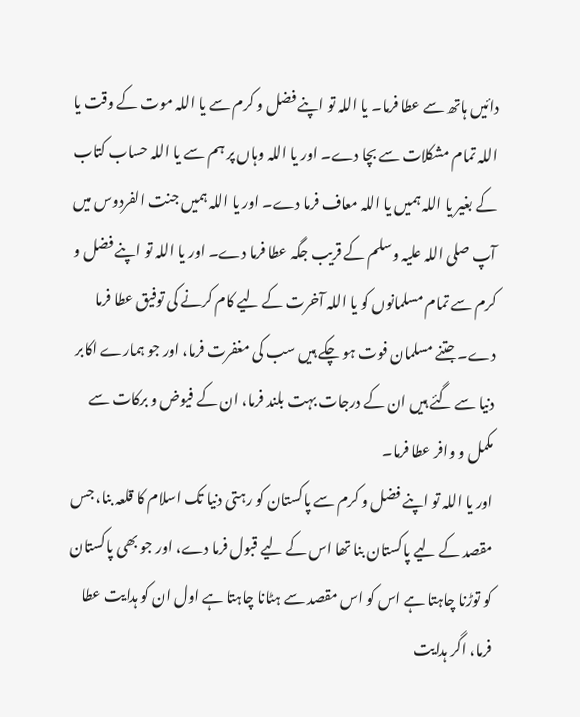دائیں ہاتھ سے عطا فرما۔ یا اللہ تو اپنے فضل و کرم سے یا اللہ موت کے وقت یا اللہ تمام مشکلات سے بچا دے۔ اور یا اللہ وہاں پر ہم سے یا اللہ حساب کتاب کے بغیر یا اللہ ہمیں یا اللہ معاف فرما دے۔ اور یا اللہ ہمیں جنت الفردوس میں آپ صلی اللہ علیہ وسلم کے قریب جگہ عطا فرما دے۔ اور یا اللہ تو اپنے فضل و کرم سے تمام مسلمانوں کو یا اللہ آخرت کے لیے کام کرنے کی توفیق عطا فرما دے۔ جتنے مسلمان فوت ہو چکے ہیں سب کی مغفرت فرما، اور جو ہمارے اکابر دنیا سے گئے ہیں ان کے درجات بہت بلند فرما، ان کے فیوض و برکات سے مکمل و وافر عطا فرما۔
اور یا اللہ تو اپنے فضل و کرم سے پاکستان کو رہتی دنیا تک اسلام کا قلعہ بنا، جس مقصد کے لیے پاکستان بنا تھا اس کے لیے قبول فرما دے، اور جو بھی پاکستان کو توڑنا چاہتا ہے اس کو اس مقصد سے ہٹانا چاہتا ہے اول ان کو ہدایت عطا فرما، اگر ہدایت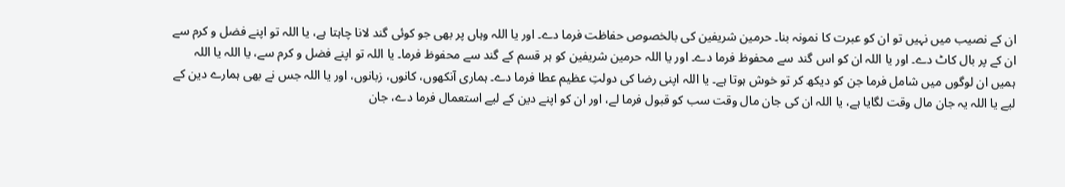ان کے نصیب میں نہیں تو ان کو عبرت کا نمونہ بنا۔ حرمین شریفین کی بالخصوص حفاظت فرما دے۔ اور یا اللہ وہاں پر بھی جو کوئی گند لانا چاہتا ہے، یا اللہ تو اپنے فضل و کرم سے ان کے پر بال کاٹ دے۔ اور یا اللہ ان کو اس گند سے محفوظ فرما دے۔ اور یا اللہ حرمین شریفین کو ہر قسم کے گند سے محفوظ فرما۔ یا اللہ تو اپنے فضل و کرم سے، یا اللہ یا اللہ ہمیں ان لوگوں میں شامل فرما جن کو دیکھ کر تو خوش ہوتا ہے۔ یا اللہ اپنی رضا کی دولتِ عظیم عطا فرما دے۔ ہماری آنکھوں، کانوں، زبانوں، اور یا اللہ جس نے بھی ہمارے دین کے لیے یا اللہ یہ جان مال وقت لگایا ہے، یا اللہ ان کی جان مال وقت سب کو قبول فرما لے، اور ان کو اپنے دین کے لیے استعمال فرما دے، جان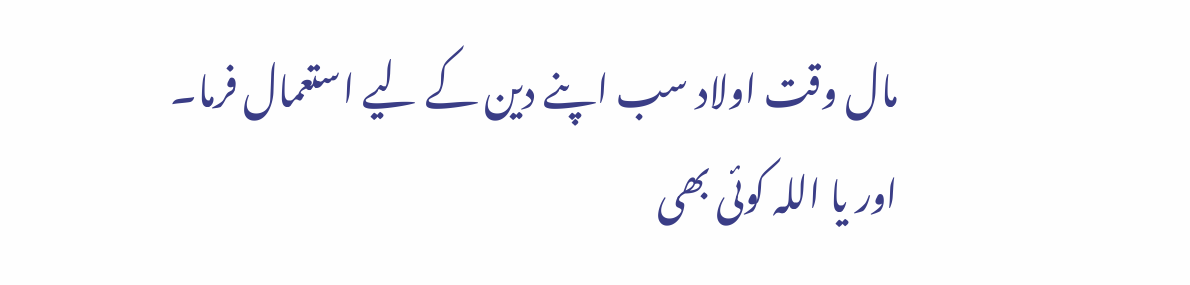مال وقت اولاد سب اپنے دین کے لیے استعمال فرما۔
اور یا اللہ کوئی بھی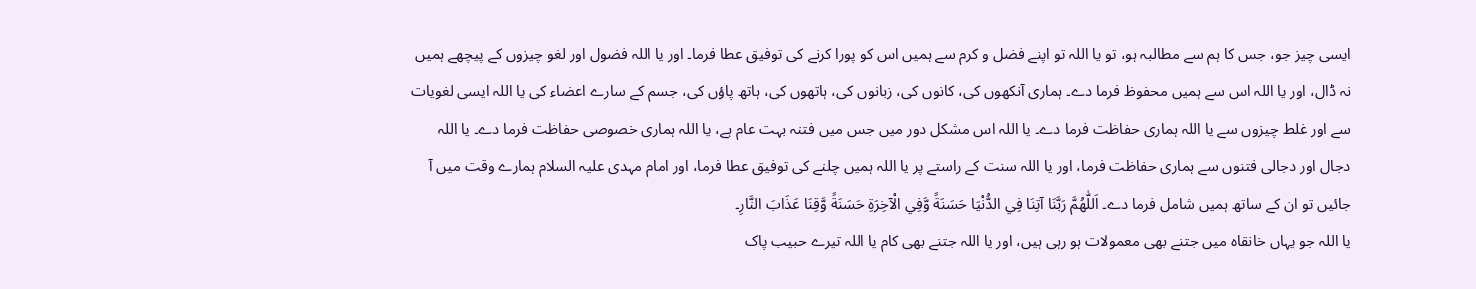ایسی چیز جو، جس کا ہم سے مطالبہ ہو، تو یا اللہ تو اپنے فضل و کرم سے ہمیں اس کو پورا کرنے کی توفیق عطا فرما۔ اور یا اللہ فضول اور لغو چیزوں کے پیچھے ہمیں نہ ڈال، اور یا اللہ اس سے ہمیں محفوظ فرما دے۔ ہماری آنکھوں کی، کانوں کی، زبانوں کی، ہاتھوں کی، ہاتھ پاؤں کی، جسم کے سارے اعضاء کی یا اللہ ایسی لغویات سے اور غلط چیزوں سے یا اللہ ہماری حفاظت فرما دے۔ یا اللہ اس مشکل دور میں جس میں فتنہ بہت عام ہے، یا اللہ ہماری خصوصی حفاظت فرما دے۔ یا اللہ دجال اور دجالی فتنوں سے ہماری حفاظت فرما، اور یا اللہ سنت کے راستے پر یا اللہ ہمیں چلنے کی توفیق عطا فرما، اور امام مہدی علیہ السلام ہمارے وقت میں آ جائیں تو ان کے ساتھ ہمیں شامل فرما دے۔ اَللّٰهُمَّ رَبَّنَا آتِنَا فِي الدُّنْيَا حَسَنَةً وَّفِي الْآخِرَةِ حَسَنَةً وَّقِنَا عَذَابَ النَّارِ۔
یا اللہ جو یہاں خانقاہ میں جتنے بھی معمولات ہو رہی ہیں، اور یا اللہ جتنے بھی کام یا اللہ تیرے حبیب پاک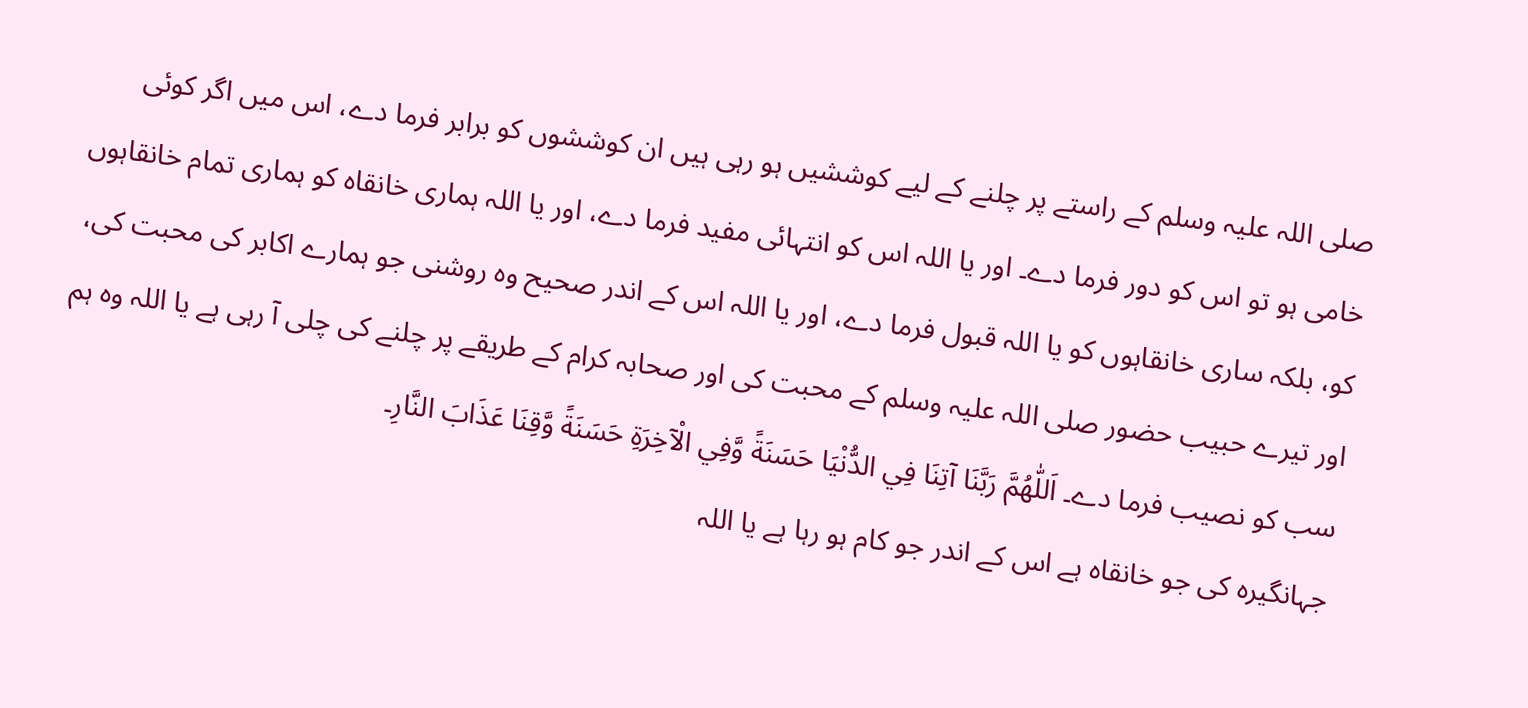صلی اللہ علیہ وسلم کے راستے پر چلنے کے لیے کوششیں ہو رہی ہیں ان کوششوں کو برابر فرما دے، اس میں اگر کوئی خامی ہو تو اس کو دور فرما دے۔ اور یا اللہ اس کو انتہائی مفید فرما دے، اور یا اللہ ہماری خانقاہ کو ہماری تمام خانقاہوں کو، بلکہ ساری خانقاہوں کو یا اللہ قبول فرما دے، اور یا اللہ اس کے اندر صحیح وہ روشنی جو ہمارے اکابر کی محبت کی، اور تیرے حبیب حضور صلی اللہ علیہ وسلم کے محبت کی اور صحابہ کرام کے طریقے پر چلنے کی چلی آ رہی ہے یا اللہ وہ ہم سب کو نصیب فرما دے۔ اَللّٰهُمَّ رَبَّنَا آتِنَا فِي الدُّنْيَا حَسَنَةً وَّفِي الْآخِرَةِ حَسَنَةً وَّقِنَا عَذَابَ النَّارِ۔
جہانگیرہ کی جو خانقاہ ہے اس کے اندر جو کام ہو رہا ہے یا اللہ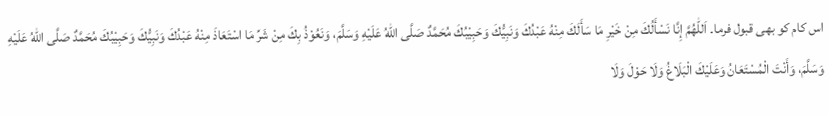اس کام کو بھی قبول فرما۔ اَللّٰهُمَّ إِنَّا نَسْأَلُكَ مِنْ خَيْرِ مَا سَأَلَكَ مِنْهُ عَبْدُكَ وَنَبِيُّكَ وَحَبِيْبُكَ مُحَمَّدٌ صَلَّى اللّٰهُ عَلَيْهِ وَسَلَّمَ، وَنَعُوْذُ بِكَ مِنْ شَرِّ مَا اسْتَعَاذَ مِنْهُ عَبْدُكَ وَنَبِيُّكَ وَحَبِيْبُكَ مُحَمَّدٌ صَلَّى اللّٰهُ عَلَيْهِ وَسَلَّمَ، وَأَنْتَ الْمُسْتَعَانُ وَعَلَيْكَ الْبَلَاغُ وَلَا حَوْلَ وَلَا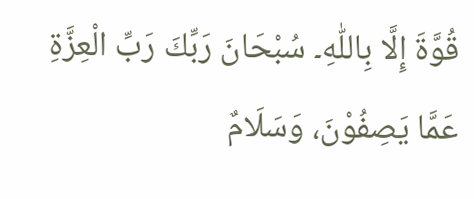قُوَّةَ إِلَّا بِاللّٰهِ۔ سُبْحَانَ رَبِّكَ رَبِّ الْعِزَّةِ عَمَّا يَصِفُوْنَ، وَسَلَامٌ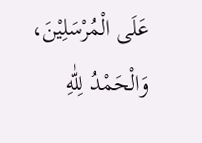عَلَى الْمُرْسَلِيْنَ، وَالْحَمْدُ لِلّٰهِ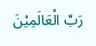رَبِّ الْعَالَمِيْنَ